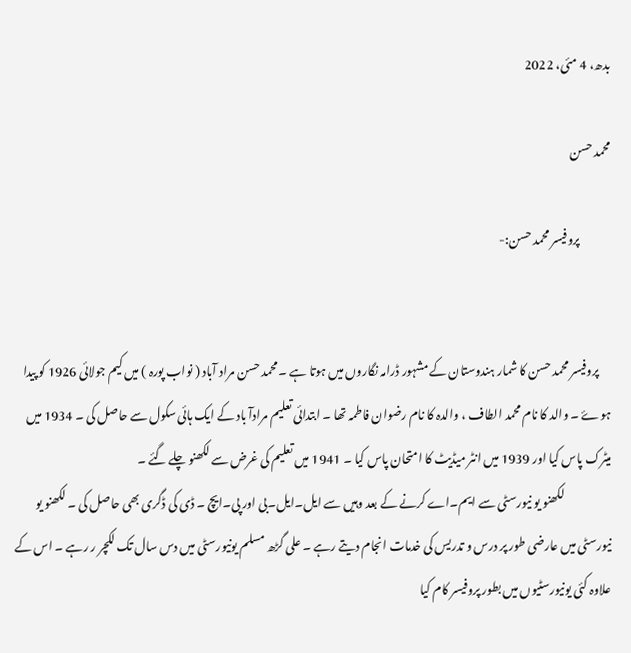بدھ، 4 مئی، 2022

محمد حسن

             پروفیسر محمد حسن:-


     پروفیسر محمد حسن کا شمار ہندوستان کے مشہور ڈرامہ نگاروں میں ہوتا ہے ۔ محمد حسن مراد آباد ( نواب پورہ ) میں کیم جولائی 1926 کو پیدا ہوۓ ۔ والد کا نام محمد الطاف ، والدہ کا نام رضوان فاطمہ تھا ۔ ابتدائی تعلیم مرادآ باد کے ایک ہائی سکول سے حاصل کی ۔ 1934 میں میٹرک پاس کیا اور 1939 میں انٹر میڈیٹ کا امتحان پاس کیا ۔ 1941 میں تعلیم کی غرض سے لکھنو چلے گئے ۔
                    لکھنو یو نیورسٹی سے ایم۔اے کرنے کے بعد وہیں سے ایل۔ایل۔بی اور پی۔ایچ ۔ ڈی کی ڈگری بھی حاصل کی ۔ لکھنو یو نیورسٹی میں عارضی طور پر درس و تدریس کی خدمات انجام دیتے رہے ۔ علی گڑھ مسلم یونیورسٹی میں دس سال تک لکچر ر رہے ۔ اس کے علاوہ کئی یونیورسٹیوں میں بطور پروفیسر کام کیا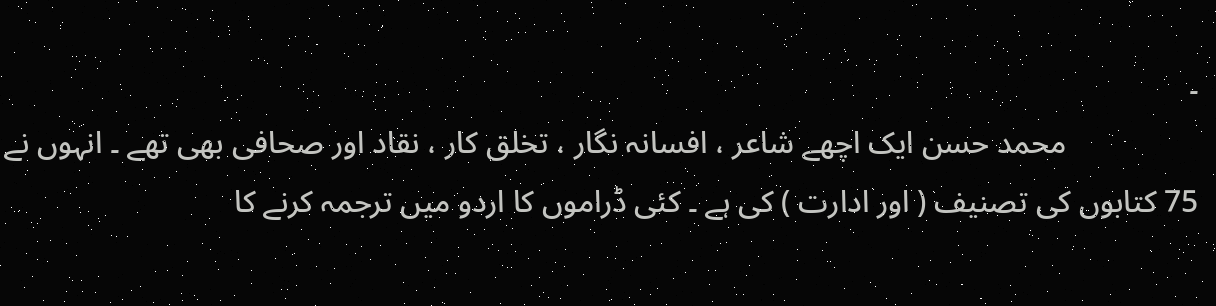۔
                 محمد حسن ایک اچھے شاعر ، افسانہ نگار ، تخلق کار ، نقاد اور صحافی بھی تھے ۔ انہوں نے 75 کتابوں کی تصنیف ( اور ادارت ) کی ہے ۔ کئی ڈراموں کا اردو میں ترجمہ کرنے کا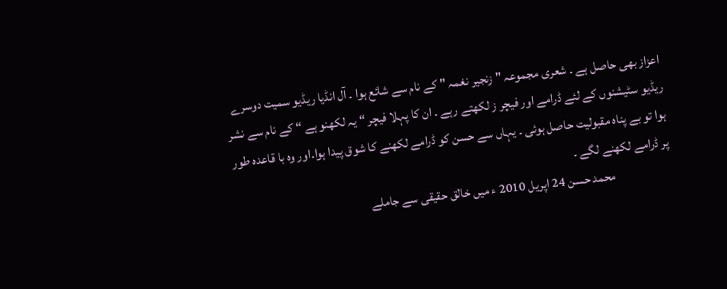اعزاز بھی حاصل ہے ۔ شعری مجموعہ " زنجیر نغمہ " کے نام سے شائع ہوا ۔ آل انڈیا ریڈیو سمیت دوسرے ریڈیو سٹیشنوں کے لئے ڈرامے اور فیچر ز لکھتے رہے ۔ ان کا پہلا فیچر “ یہ لکھنو ہے “ کے نام سے نشر ہوا تو بے پناہ مقبولیت حاصل ہوئی ۔ یہاں سے حسن کو ڈرامے لکھنے کا شوق پیدا ہوا۔اور وہ با قاعدہ طور پر ڈرامے لکھنے لگے ۔
                      محمد حسن 24 اپریل 2010 ء میں خالق حقیقی سے جاملے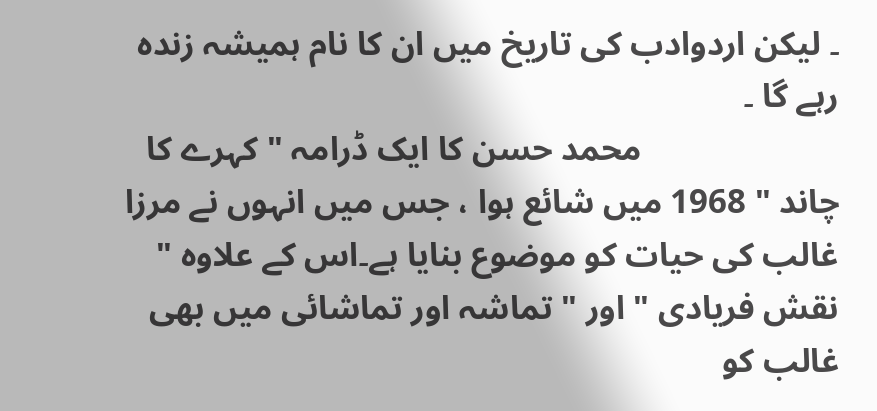۔ لیکن اردوادب کی تاریخ میں ان کا نام ہمیشہ زندہ رہے گا ۔
                       محمد حسن کا ایک ڈرامہ " کہرے کا چاند " 1968 میں شائع ہوا ، جس میں انہوں نے مرزا غالب کی حیات کو موضوع بنایا ہے۔اس کے علاوہ " نقش فریادی " اور " تماشہ اور تماشائی میں بھی غالب کو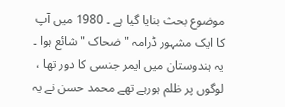موضوع بحث بنایا گیا ہے ۔ 1980 میں آپ کا ایک مشہور ڈرامہ " ضحاک " شائع ہوا ۔ یہ ہندوستان میں ایمر جنسی کا دور تھا ، لوگوں پر ظلم ہورہے تھے محمد حسن نے یہ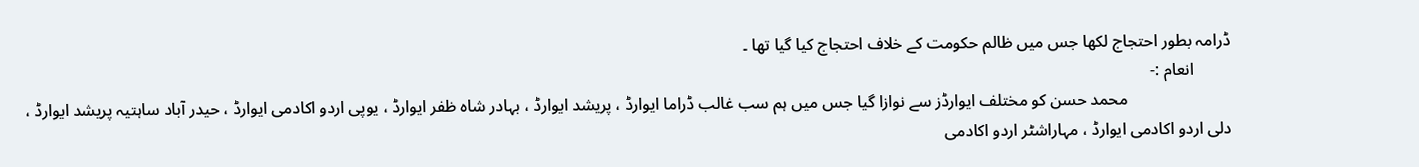ڈرامہ بطور احتجاج لکھا جس میں ظالم حکومت کے خلاف احتجاج کیا گیا تھا ۔
         انعام :-
                         محمد حسن کو مختلف ایوارڈز سے نوازا گیا جس میں ہم سب غالب ڈراما ایوارڈ ، پریشد ایوارڈ ، بہادر شاہ ظفر ایوارڈ ، یوپی اردو اکادمی ایوارڈ ، حیدر آباد ساہتیہ پریشد ایوارڈ ، دلی اردو اکادمی ایوارڈ ، مہاراشٹر اردو اکادمی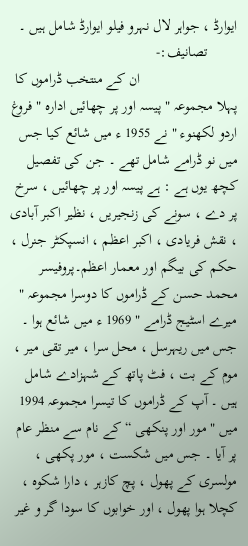ایوارڈ ، جواہر لال نہرو فیلو ایوارڈ شامل ہیں ۔
        تصانیف:-
                          ان کے منتخب ڈراموں کا پہلا مجموعہ " پیسہ اور پر چھائیں ادارہ " فروغ اردو لکھنوء " نے 1955 ء میں شائع کیا جس میں نو ڈرامے شامل تھے ۔ جن کی تفصیل کچھ یوں ہے : ہے پیسہ اور پر چھائیں ، سرخ پر دے ، سونے کی زنجیریں ، نظیر اکبر آبادی ، نقش فریادی ، اکبر اعظم ، انسپکٹر جنرل ، حکم کی بیگم اور معمار اعظم۔پروفیسر محمد حسن کے ڈراموں کا دوسرا مجموعہ " میرے اسٹیج ڈرامے " 1969 ء میں شائع ہوا ۔ جس میں ریہرسل ، محل سرا ، میر تقی میر ، موم کے بت ، فٹ پاتھ کے شہزادے شامل ہیں ۔ آپ کے ڈراموں کا تیسرا مجموعہ 1994 میں " مور اور پنکھی “ کے نام سے منظر عام پر آیا ۔ جس میں شکست ، مور پکھی ، مولسری کے پھول ، پچ کازہر ، دارا شکوہ ، کچلا ہوا پھول ، اور خوابوں کا سودا گر و غیر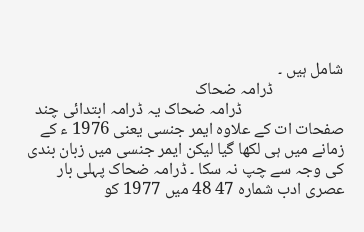شامل ہیں ۔
                   ڈرامہ ضحاک
                           ڈرامہ ضحاک یہ ڈرامہ ابتدائی چند صفحات ات کے علاوہ ایمر جنسی یعنی 1976 ء کے زمانے میں ہی لکھا گیا لیکن ایمر جنسی میں زبان بندی کی وجہ سے چپ نہ سکا ۔ ڈرامہ ضحاک پہلی بار عصری ادب شمارہ 47 48 میں 1977 کو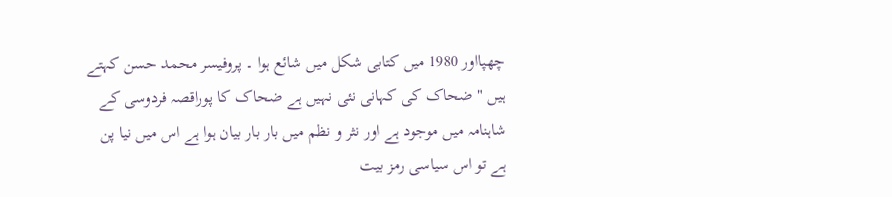چھپااور 1980 میں کتابی شکل میں شائع ہوا ۔ پروفیسر محمد حسن کہتے ہیں " ضحاک کی کہانی نئی نہیں ہے ضحاک کا پوراقصہ فردوسی کے شاہنامہ میں موجود ہے اور نثر و نظم میں بار بار بیان ہوا ہے اس میں نیا پن ہے تو اس سیاسی رمز بیت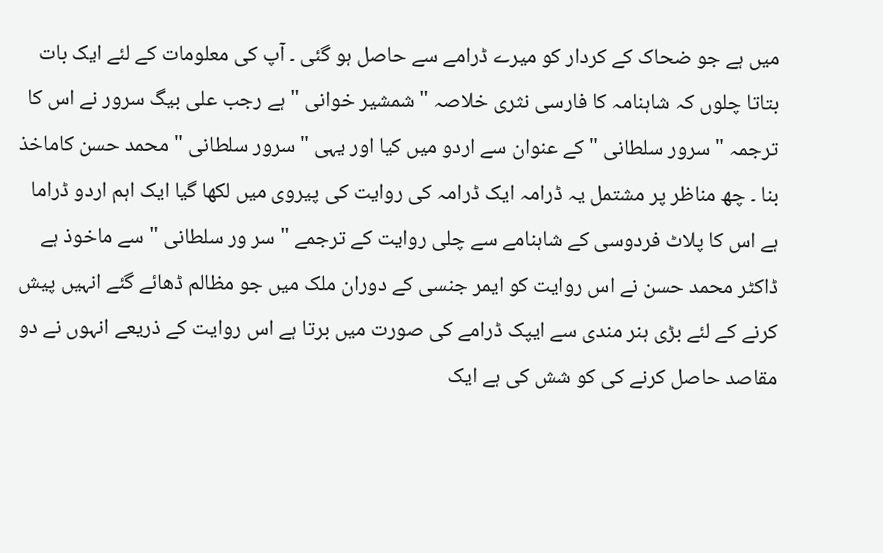میں ہے جو ضحاک کے کردار کو میرے ڈرامے سے حاصل ہو گئی ۔ آپ کی معلومات کے لئے ایک بات بتاتا چلوں کہ شاہنامہ کا فارسی نثری خلاصہ " شمشیر خوانی " ہے رجب علی بیگ سرور نے اس کا ترجمہ " سرور سلطانی " کے عنوان سے اردو میں کیا اور یہی " سرور سلطانی " محمد حسن کاماخذ بنا ۔ چھ مناظر پر مشتمل یہ ڈرامہ ایک ڈرامہ کی روایت کی پیروی میں لکھا گیا ایک اہم اردو ڈراما ہے اس کا پلاٹ فردوسی کے شاہنامے سے چلی روایت کے ترجمے " سر ور سلطانی " سے ماخوذ ہے ڈاکٹر محمد حسن نے اس روایت کو ایمر جنسی کے دوران ملک میں جو مظالم ڈھائے گئے انہیں پیش کرنے کے لئے بڑی ہنر مندی سے ایپک ڈرامے کی صورت میں برتا ہے اس روایت کے ذریعے انہوں نے دو مقاصد حاصل کرنے کی کو شش کی ہے ایک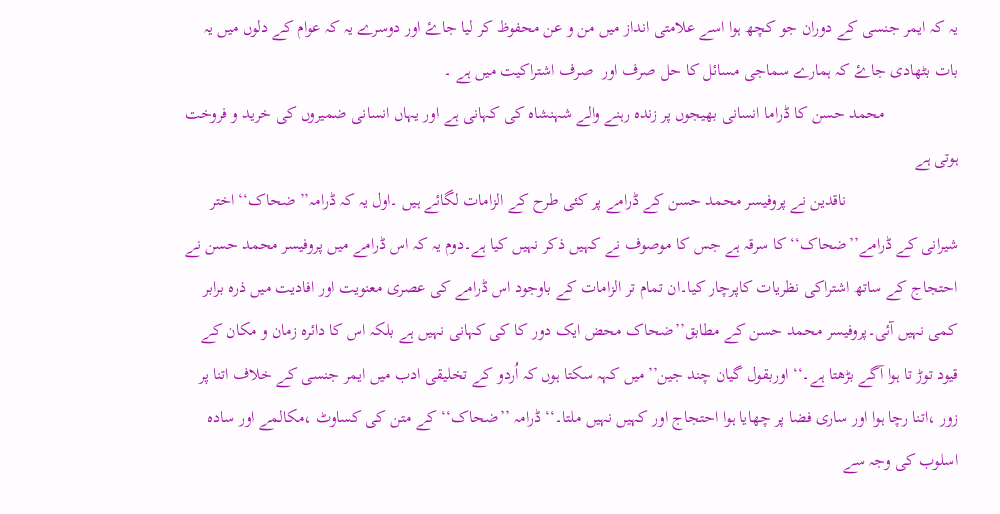یہ کہ ایمر جنسی کے دوران جو کچھ ہوا اسے علامتی انداز میں من و عن محفوظ کر لیا جاۓ اور دوسرے یہ کہ عوام کے دلوں میں یہ بات بٹھادی جاۓ کہ ہمارے سماجی مسائل کا حل صرف اور  صرف اشتراکیت میں ہے ۔
                 محمد حسن کا ڈراما انسانی بھیجوں پر زندہ رہنے والے شہنشاہ کی کہانی ہے اور یہاں انسانی ضمیروں کی خرید و فروخت ہوتی ہے
                          ناقدین نے پروفیسر محمد حسن کے ڈرامے پر کئی طرح کے الزامات لگائے ہیں ۔اول یہ کہ ڈرامہ’’ ضحاک‘‘ اختر شیرانی کے ڈرامے’’ضحاک‘‘کا سرقہ ہے جس کا موصوف نے کہیں ذکر نہیں کیا ہے۔دوم یہ کہ اس ڈرامے میں پروفیسر محمد حسن نے احتجاج کے ساتھ اشتراکی نظریات کاپرچار کیا۔ان تمام تر الزامات کے باوجود اس ڈرامے کی عصری معنویت اور افادیت میں ذرہ برابر کمی نہیں آئی۔پروفیسر محمد حسن کے مطابق’’ضحاک محض ایک دور کا کی کہانی نہیں ہے بلکہ اس کا دائرہ زمان و مکان کے قیود توڑ تا ہوا آگے بڑھتا ہے۔‘‘ اوربقول گیان چند جین’’میں کہہ سکتا ہوں کہ اُردو کے تخلیقی ادب میں ایمر جنسی کے خلاف اتنا پر زور ،اتنا رچا ہوا اور ساری فضا پر چھایا ہوا احتجاج اور کہیں نہیں ملتا۔‘‘ ڈرامہ ’’ضحاک‘‘کے متن کی کساوٹ ،مکالمے اور سادہ اسلوب کی وجہ سے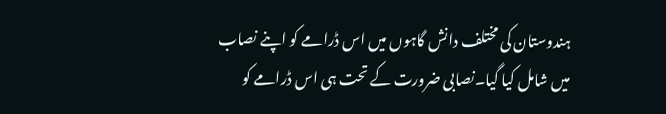ہندوستان کی مختلف دانش گاہوں میں اس ڈرامے کو اپنے نصاب میں شامل کیا گیا۔نصابی ضرورت کے تحت ہی اس ڈرامے کو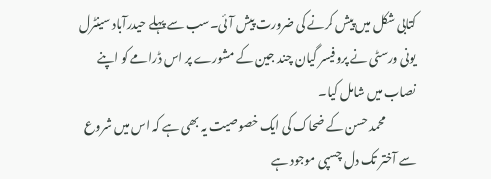کتابی شکل میں پیش کرنے کی ضرورت پیش آئی۔سب سے پہلے حیدرآباد سینٹرل یونی ورسٹی نے پروفیسر گیان چند جین کے مشورے پر اس ڈرامے کو اپنے نصاب میں شامل کیا۔
             محمد حسن کے ضحاک کی ایک خصوصیت یہ بھی ہے کہ اس میں شروع سے آختر تک دل چسپی موجود ہے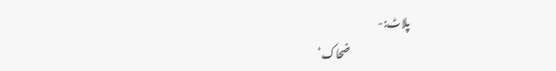پلاٹ:-
                            ضحاک‘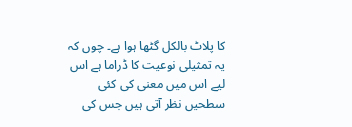کا پلاٹ بالکل گٹھا ہوا ہے۔ چوں کہ یہ تمثیلی نوعیت کا ڈراما ہے اس لیے اس میں معنی کی کئی سطحیں نظر آتی ہیں جس کی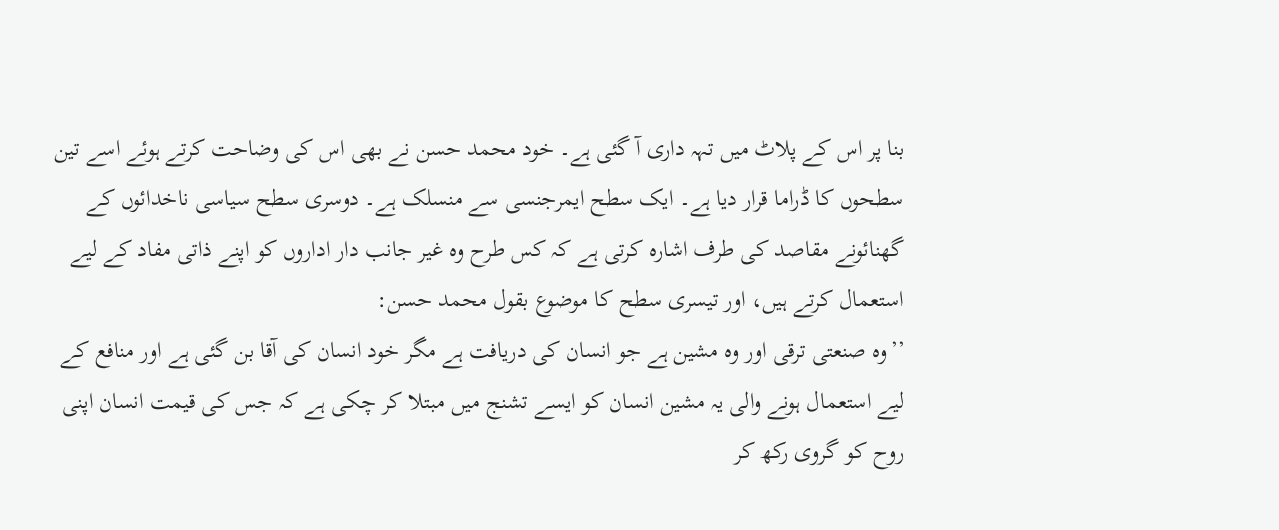بنا پر اس کے پلاٹ میں تہہ داری آ گئی ہے۔ خود محمد حسن نے بھی اس کی وضاحت کرتے ہوئے اسے تین سطحوں کا ڈراما قرار دیا ہے۔ ایک سطح ایمرجنسی سے منسلک ہے۔ دوسری سطح سیاسی ناخدائوں کے گھنائونے مقاصد کی طرف اشارہ کرتی ہے کہ کس طرح وہ غیر جانب دار اداروں کو اپنے ذاتی مفاد کے لیے استعمال کرتے ہیں، اور تیسری سطح کا موضوع بقول محمد حسن:
’’وہ صنعتی ترقی اور وہ مشین ہے جو انسان کی دریافت ہے مگر خود انسان کی آقا بن گئی ہے اور منافع کے لیے استعمال ہونے والی یہ مشین انسان کو ایسے تشنج میں مبتلا کر چکی ہے کہ جس کی قیمت انسان اپنی روح کو گروی رکھ کر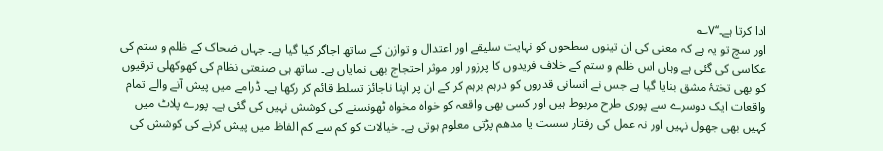ادا کرتا ہے۔‘‘۷؎
اور سچ تو یہ ہے کہ معنی کی ان تینوں سطحوں کو نہایت سلیقے اور اعتدال و توازن کے ساتھ اجاگر کیا گیا ہے۔ جہاں ضحاک کے ظلم و ستم کی عکاسی کی گئی ہے وہاں اس ظلم و ستم کے خلاف فریدوں کا پرزور اور موثر احتجاج بھی نمایاں ہے۔ ساتھ ہی صنعتی نظام کی کھوکھلی ترقیوں کو بھی تختۂ مشق بنایا گیا ہے جس نے انسانی قدروں کو درہم برہم کر کے ان پر اپنا ناجائز تسلط قائم کر رکھا ہے۔ ڈرامے میں پیش آنے والے تمام واقعات ایک دوسرے سے پوری طرح مربوط ہیں اور کسی بھی واقعہ کو خواہ مخواہ ٹھونسنے کی کوشش نہیں کی گئی ہے۔ پورے پلاٹ میں کہیں بھی جھول نہیں اور نہ عمل کی رفتار سست یا مدھم پڑتی معلوم ہوتی ہے۔ خیالات کو کم سے کم الفاظ میں پیش کرنے کی کوشش کی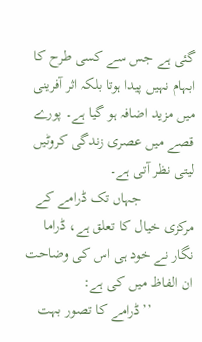گئی ہے جس سے کسی طرح کا ابہام نہیں پیدا ہوتا بلکہ اثر آفرینی میں مزید اضافہ ہو گیا ہے۔ پورے قصے میں عصری زندگی کروٹیں لیتی نظر آتی ہے۔
              جہاں تک ڈرامے کے مرکزی خیال کا تعلق ہے، ڈراما نگار نے خود ہی اس کی وضاحت ان الفاظ میں کی ہے:
           ’’ڈرامے کا تصور بہت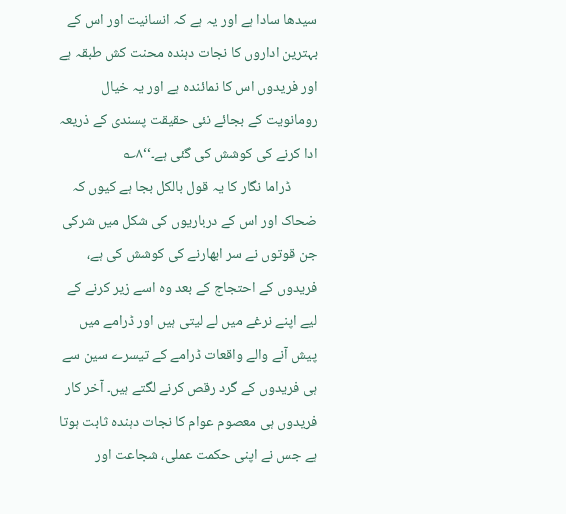سیدھا سادا ہے اور یہ ہے کہ انسانیت اور اس کے بہترین اداروں کا نجات دہندہ محنت کش طبقہ ہے اور فریدوں اس کا نمائندہ ہے اور یہ خیال رومانویت کے بجائے نئی حقیقت پسندی کے ذریعہ ادا کرنے کی کوشش کی گئی ہے۔‘‘۸؎
        ڈراما نگار کا یہ قول بالکل بجا ہے کیوں کہ ضحاک اور اس کے درباریوں کی شکل میں شرکی جن قوتوں نے سر ابھارنے کی کوشش کی ہے، فریدوں کے احتجاج کے بعد وہ اسے زیر کرنے کے لیے اپنے نرغے میں لے لیتی ہیں اور ڈرامے میں پیش آنے والے واقعات ڈرامے کے تیسرے سین سے ہی فریدوں کے گرد رقص کرنے لگتے ہیں۔ آخر کار فریدوں ہی معصوم عوام کا نجات دہندہ ثابت ہوتا ہے جس نے اپنی حکمت عملی، شجاعت اور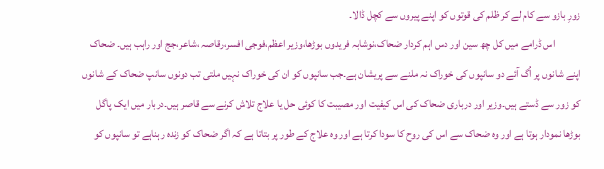زورِ بازو سے کام لے کر ظلم کی قوتوں کو اپنے پیروں سے کچل ڈالا۔
            اس ڈرامے میں کل چھ سین اور دس اہم کردار ضحاک،نوشابہ فریدوں بوڑھا،وزیر اعظم،فوجی افسر،رقاصہ ،شاعر،جج اور راہب ہیں۔ ضحاک اپنے شانوں پر اُگ آئے دو سانپوں کی خوراک نہ ملنے سے پریشان ہے۔جب سانپوں کو ان کی خوراک نہیں ملتی تب دونوں سانپ ضحاک کے شانوں کو زور سے ڈستے ہیں۔وزیر اور درباری ضحاک کی اس کیفیت اور مصیبت کا کوئی حل یا علاج تلاش کرنے سے قاصر ہیں۔دربار میں ایک پاگل بوڑھا نمودار ہوتا ہے اور وہ ضحاک سے اس کی روح کا سودا کرتا ہے اور وہ علاج کے طور پر بتاتا ہے کہ اگر ضحاک کو زندہ رہناہے تو سانپوں کو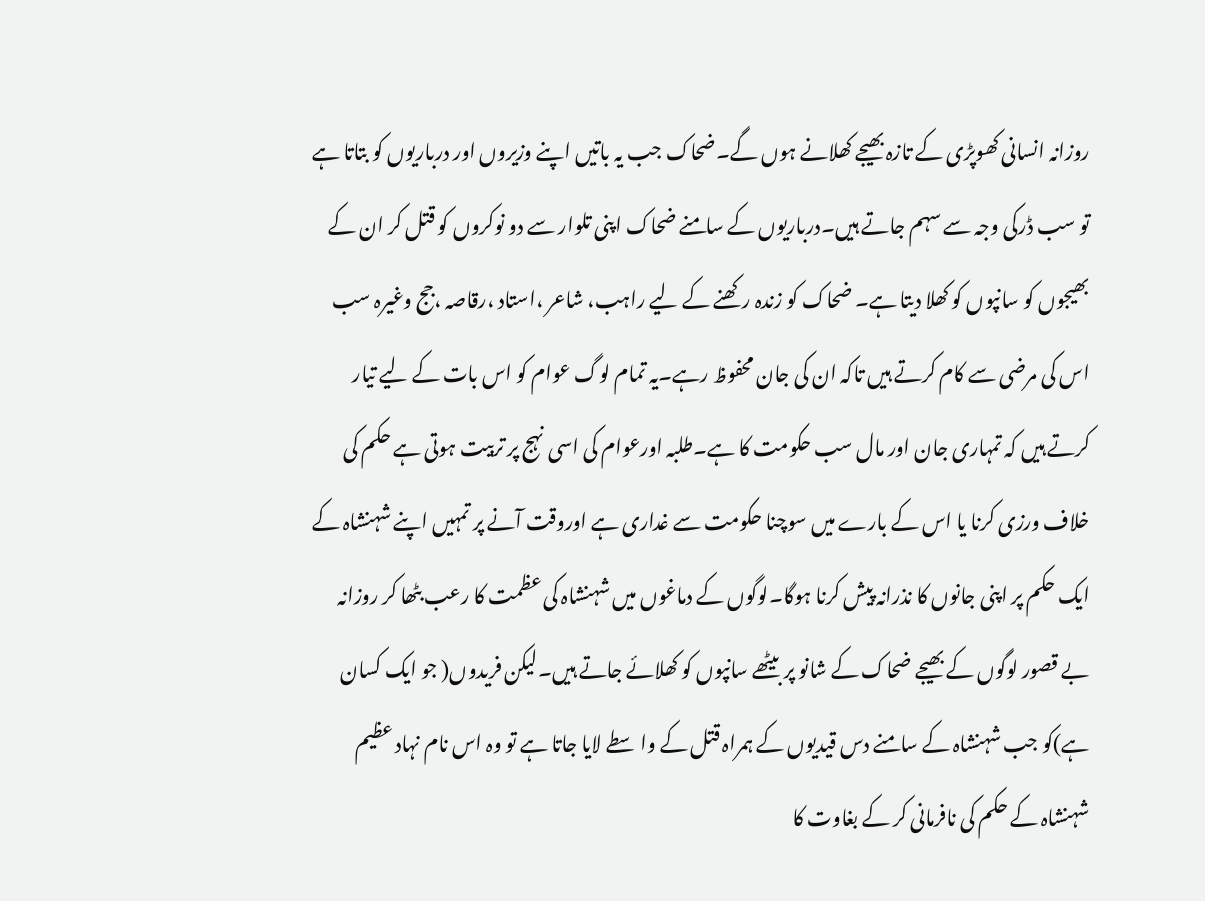روزانہ انسانی کھوپڑی کے تازہ بھیجے کھلانے ہوں گے۔ضحاک جب یہ باتیں اپنے وزیروں اور درباریوں کو بتاتا ہے تو سب ڈرکی وجہ سے سہم جاتے ہیں۔درباریوں کے سامنے ضحاک اپنی تلوار سے دو نوکروں کو قتل کر ان کے بھیجوں کو سانپوں کو کھلا دیتا ہے۔ ضحاک کو زندہ رکھنے کے لیے راہب، شاعر ،استاد ،رقاصہ ،جج وغیرہ سب اس کی مرضی سے کام کرتے ہیں تاکہ ان کی جان محفوظ رہے۔یہ تمام لوگ عوام کو اس بات کے لیے تیار کرتے ہیں کہ تمہاری جان اور مال سب حکومت کا ہے۔طلبہ اورعوام کی اسی نہج پر تربیت ہوتی ہے حکم کی خلاف ورزی کرنا یا اس کے بارے میں سوچنا حکومت سے غداری ہے اوروقت آنے پر تمہیں اپنے شہنشاہ کے ایک حکم پر اپنی جانوں کا نذرانہ پیش کرنا ہوگا۔لوگوں کے دماغوں میں شہنشاہ کی عظمت کا رعب بٹھا کر روزانہ بے قصور لوگوں کے بھیجے ضحاک کے شانو پر بیٹھے سانپوں کو کھلائے جاتے ہیں۔لیکن فریدوں( جو ایک کسان ہے)کو جب شہنشاہ کے سامنے دس قیدیوں کے ہمراہ قتل کے واسطے لایا جاتا ہے تو وہ اس نام نہاد عظیم شہنشاہ کے حکم کی نافرمانی کر کے بغاوت کا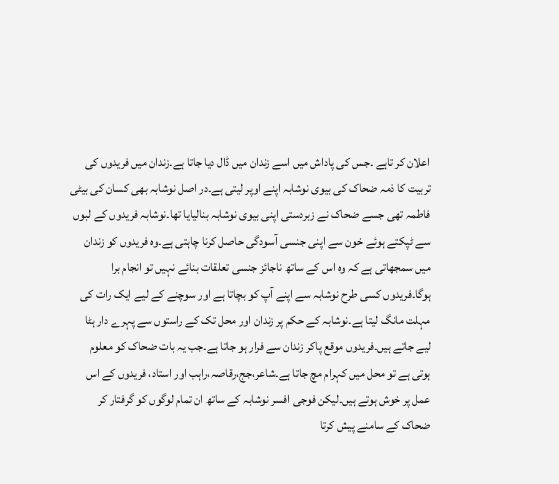اعلان کر تاہے ۔جس کی پاداش میں اسے زندان میں ڈال دیا جاتا ہے۔زندان میں فریدوں کی تربیت کا ذمہ ضحاک کی بیوی نوشابہ اپنے اوپر لیتی ہے۔در اصل نوشابہ بھی کسان کی بیٹی فاطمہ تھی جسے ضحاک نے زبردستی اپنی بیوی نوشابہ بنالیایا تھا۔نوشابہ فریدوں کے لبوں سے ٹپکتے ہوئے خون سے اپنی جنسی آسودگی حاصل کرنا چاہتی ہے۔وہ فریدوں کو زندان میں سمجھاتی ہے کہ وہ اس کے ساتھ ناجائز جنسی تعلقات بنائے نہیں تو انجام برا ہوگا۔فریدوں کسی طرح نوشابہ سے اپنے آپ کو بچاتا ہے اور سوچنے کے لیے ایک رات کی مہلت مانگ لیتا ہے۔نوشابہ کے حکم پر زندان اور محل تک کے راستوں سے پہرے دار ہٹا لیے جاتے ہیں۔فریدوں موقع پاکر زندان سے فرار ہو جاتا ہے۔جب یہ بات ضحاک کو معلوم ہوتی ہے تو محل میں کہرام مچ جاتا ہے۔شاعر،جج،رقاصہ،راہب اور استاد، فریدوں کے اس عمل پر خوش ہوتے ہیں۔لیکن فوجی افسر نوشابہ کے ساتھ ان تمام لوگوں کو گرفتار کر ضحاک کے سامنے پیش کرتا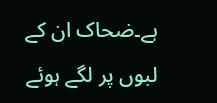ہے۔ضحاک ان کے لبوں پر لگے ہوئے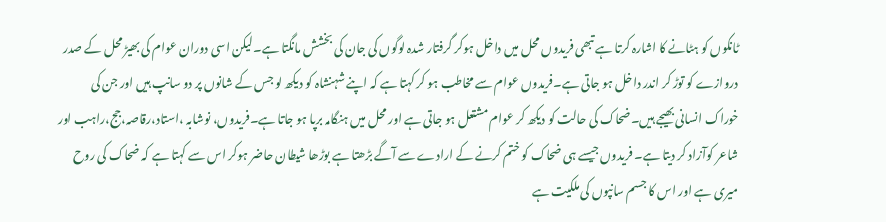ٹانکوں کو ہٹانے کا اشارہ کرتا ہے تبھی فریدوں محل میں داخل ہوکر گرفتار شدہ لوگوں کی جان کی بخشش مانگتا ہے۔لیکن اسی دوران عوام کی بھیڑ محل کے صدر دروازے کو توڑ کر اندر داخل ہو جاتی ہے۔فریدوں عوام سے مخاطب ہو کر کہتا ہے کہ اپنے شہنشاہ کو دیکھ لو جس کے شانوں پر دو سانپ ہیں اور جن کی خوراک انسانی بھیجے ہیں۔ضحاک کی حالت کو دیکھ کر عوام مشتعل ہو جاتی ہے اور محل میں ہنگامہ برپا ہو جاتا ہے۔فریدوں، نوشابہ ،استاد،رقاصہ،جج،راہب اور شاعر کوآزاد کر دیتا ہے۔ فریدوں جیسے ہی ضحاک کو ختم کرنے کے ارادے سے آگے بڑھتا ہے بوڑھا شیطان حاضر ہوکر اس سے کہتا ہے کہ ضحاک کی روح میری ہے اور اس کا جسم سانپوں کی ملکیت ہے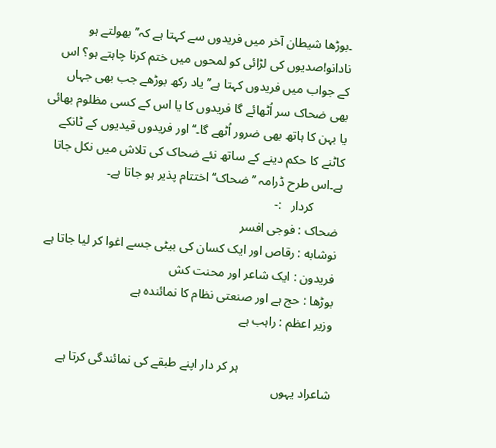۔بوڑھا شیطان آخر میں فریدوں سے کہتا ہے کہ’’ بھولتے ہو نادانو!صدیوں کی لڑائی کو لمحوں میں ختم کرنا چاہتے ہو؟ اس کے جواب میں فریدوں کہتا ہے’’یاد رکھ بوڑھے جب بھی جہاں بھی ضحاک سر اُٹھائے گا فریدوں کا یا اس کے کسی مظلوم بھائی یا بہن کا ہاتھ بھی ضرور اُٹھے گا۔‘‘اور فریدوں قیدیوں کے ٹانکے کاٹنے کا حکم دینے کے ساتھ نئے ضحاک کی تلاش میں نکل جاتا ہے۔اس طرح ڈرامہ ’’ضحاک‘‘اختتام پذیر ہو جاتا ہے۔
         کردار   :-
 ضحاک : فوجی افسر
 نوشابه : رقاص اور ایک کسان کی بیٹی جسے اغوا کر لیا جاتا ہے
 فریدون : ایک شاعر اور محنت کش
 بوڑھا : حج ہے اور صنعتی نظام کا نمائندہ ہے
 وزیر اعظم : راہب ہے

                              ہر کر دار اپنے طبقے کی نمائندگی کرتا ہے شاعراد یہوں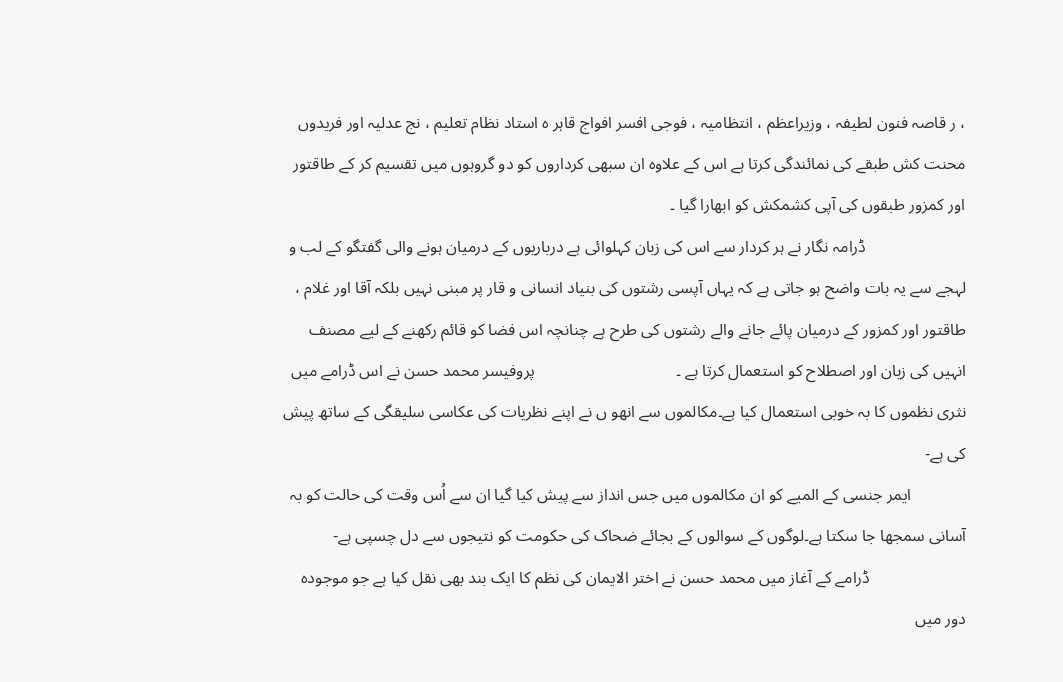، ر قاصہ فنون لطیفہ ، وزیراعظم ، انتظامیہ ، فوجی افسر افواج قاہر ہ استاد نظام تعلیم ، نج عدلیہ اور فریدوں محنت کش طبقے کی نمائندگی کرتا ہے اس کے علاوہ ان سبھی کرداروں کو دو گروہوں میں تقسیم کر کے طاقتور اور کمزور طبقوں کی آپی کشمکش کو ابھارا گیا ۔
                        ڈرامہ نگار نے ہر کردار سے اس کی زبان کہلوائی ہے درباریوں کے درمیان ہونے والی گفتگو کے لب و لہجے سے یہ بات واضح ہو جاتی ہے کہ یہاں آپسی رشتوں کی بنیاد انسانی و قار پر مبنی نہیں بلکہ آقا اور غلام ، طاقتور اور کمزور کے درمیان پائے جانے والے رشتوں کی طرح ہے چنانچہ اس فضا کو قائم رکھنے کے لیے مصنف انہیں کی زبان اور اصطلاح کو استعمال کرتا ہے ۔                                  پروفیسر محمد حسن نے اس ڈرامے میں نثری نظموں کا بہ خوبی استعمال کیا ہے۔مکالموں سے انھو ں نے اپنے نظریات کی عکاسی سلیقگی کے ساتھ پیش کی ہے-
             ایمر جنسی کے المیے کو ان مکالموں میں جس انداز سے پیش کیا گیا ان سے اُس وقت کی حالت کو بہ آسانی سمجھا جا سکتا ہے۔لوگوں کے سوالوں کے بجائے ضحاک کی حکومت کو نتیجوں سے دل چسپی ہے-
                       ڈرامے کے آغاز میں محمد حسن نے اختر الایمان کی نظم کا ایک بند بھی نقل کیا ہے جو موجودہ دور میں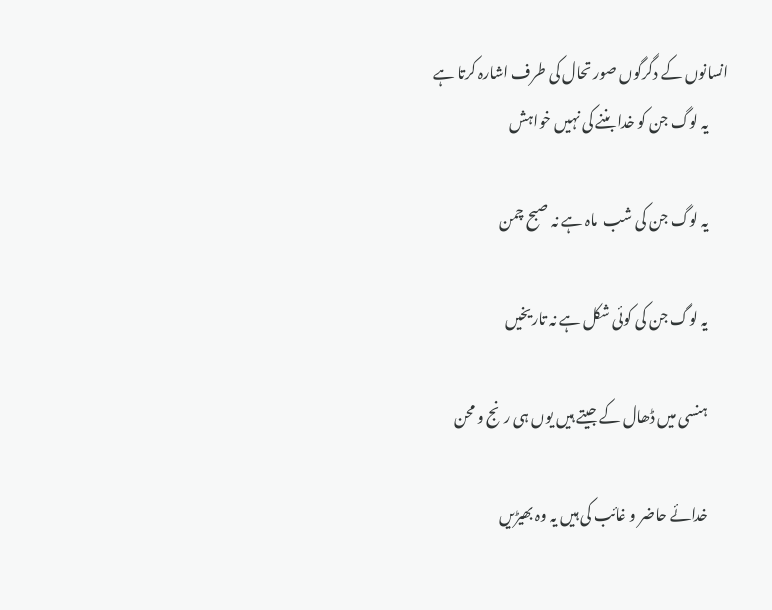انسانوں کے دگرگوں صور تحال کی طرف اشارہ کرتا ہے
       یہ لوگ جن کو خدا بننے کی نہیں خواہش

       یہ لوگ جن کی شب  ماہ ہے نہ صبح چمن

       یہ لوگ جن کی کوئی شکل ہے نہ تاریخیں

       ہنسی میں ڈھال کے جیتے ہیں یوں ہی رنج و محن

       خدائے حاضر و غائب کی ہیں یہ وہ بھیڑیں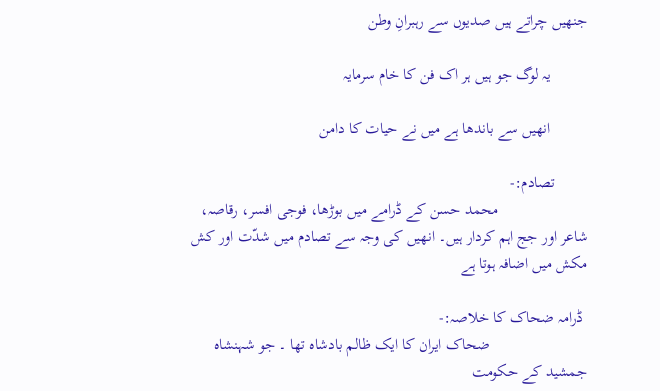جنھیں چراتے ہیں صدیوں سے رہبرانِ وطن

         یہ لوگ جو ہیں ہر اک فن کا خام سرمایہ

         انھیں سے باندھا ہے میں نے حیات کا دامن

        تصادم:-
                      محمد حسن کے ڈرامے میں بوڑھا، فوجی افسر، رقاصہ، شاعر اور جج اہم کردار ہیں۔ انھیں کی وجہ سے تصادم میں شدّت اور کش مکش میں اضافہ ہوتا ہے

 ڈرامہ ضحاک کا خلاصہ:-
                        ضحاک ایران کا ایک ظالم بادشاہ تھا ۔ جو شہنشاہ    جمشید کے حکومت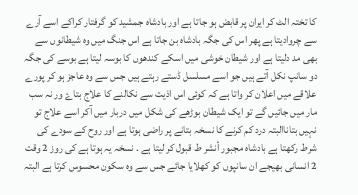کا تختہ الٹ کر ایران پر قابض ہو جاتا ہے اور بادشاہ جمشید کو گرفتار کراکے اسے آرے سے چروادیتا ہے پھر اس کی جگہ بادشاہ بن جاتا ہے اس جنگ میں وہ شیطانوں سے بھی مد دلیتا ہے اور شیطان خوشی میں اسکے کندھوں کا بوسہ لیتا ہے بوسے کی جگہ دو سانپ نکل آتے ہیں جو اسے مسلسل ڈستے رہتے ہیں جس سے وہ عاجز ہو کر پورے علاقے میں اعلان کر واتا ہے کہ کوئی اس اذیت سے نکالنے کا علاج بتاۓ ور نہ سب مار میں جائیں گے تو ایک شیطان بوڑھے کی شکل میں دربار میں آکر اسے علاج تو نہیں بتاناالبتہ درد کم کرنے کا نسخہ بتانے پر راضی ہوتا ہے اور روح کے سودے کی شرط رکھتا ہے بادشاہ مجبور أنشر ط قبول کر لیتا ہے . نسخہ یہ ہوتا ہے کی روز 2 وقت 2 انسانی بھیجے ان سانپوں کو کھلایا جائے جس سے وہ سکون محسوس کرتا ہے البتہ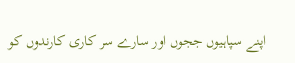اپنے سپاہیوں ججوں اور سارے سر کاری کارندوں کو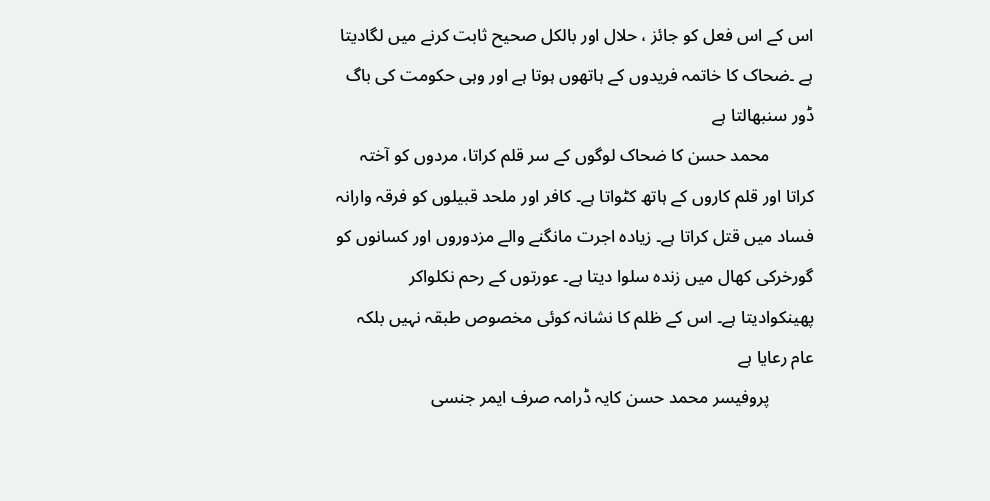اس کے اس فعل کو جائز ، حلال اور بالکل صحیح ثابت کرنے میں لگادیتا ہے ۔ضحاک کا خاتمہ فریدوں کے ہاتھوں ہوتا ہے اور وہی حکومت کی باگ ڈور سنبھالتا ہے
          محمد حسن کا ضحاک لوگوں کے سر قلم کراتا، مردوں کو آختہ کراتا اور قلم کاروں کے ہاتھ کٹواتا ہے۔ کافر اور ملحد قبیلوں کو فرقہ وارانہ فساد میں قتل کراتا ہے۔ زیادہ اجرت مانگنے والے مزدوروں اور کسانوں کو گورخرکی کھال میں زندہ سلوا دیتا ہے۔ عورتوں کے رحم نکلواکر پھینکوادیتا ہے۔ اس کے ظلم کا نشانہ کوئی مخصوص طبقہ نہیں بلکہ عام رعایا ہے
          پروفیسر محمد حسن کایہ ڈرامہ صرف ایمر جنسی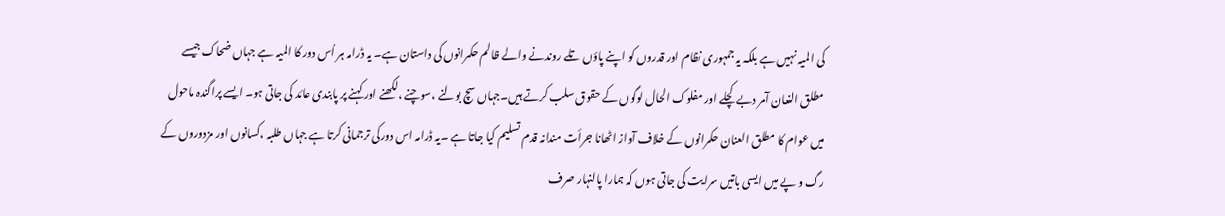کی المیہ نہیں ہے بلکہ یہ جمہوری نظام اور قدروں کو اپنے پاؤں تلے روندنے والے ظالم حکمرانوں کی داستان ہے۔ یہ ڈرامہ ہر اُس دور کا المیہ ہے جہاں ضحاک جیسے مطلق النعان آمر دبے کچلے اور مفلوک الحال لوگوں کے حقوق سلب کرتے ہیں۔جہاں سچ بولنے ،سوچنے ،لکھنے اور کہنے پر پابندی عائد کی جاتی ہو۔ ایسے پراگندہ ماحول میں عوام کا مطلق العنان حکمرانوں کے خلاف آواز اٹھانا جرأت مندانہ قدم تسلیم کیا جاتا ہے ۔یہ ڈرامہ اس دورکی ترجمانی کرتا ہے جہاں طلبہ ،کسانوں اور مزدوروں کے رگ و پے میں ایسی باتیں سرایت کی جاتی ہوں کہ ہمارا پالنہار صرف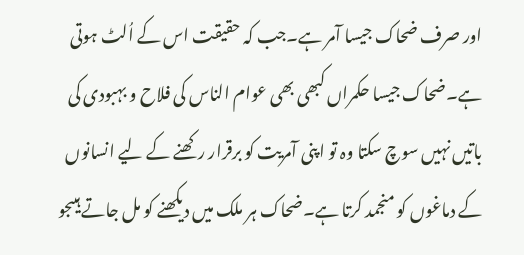اور صرف ضحاک جیسا آمر ہے۔جب کہ حقیقت اس کے اُلٹ ہوتی ہے۔ضحاک جیسا حکمراں کبھی بھی عوام الناس کی فلاح و بہبودی کی باتیں نہیں سوچ سکتا وہ تو اپنی آمریت کو برقرار رکھنے کے لیے انسانوں کے دماغوں کو منجمد کرتا ہے۔ضحاک ہر ملک میں دیکھنے کو مل جاتے ہیںجو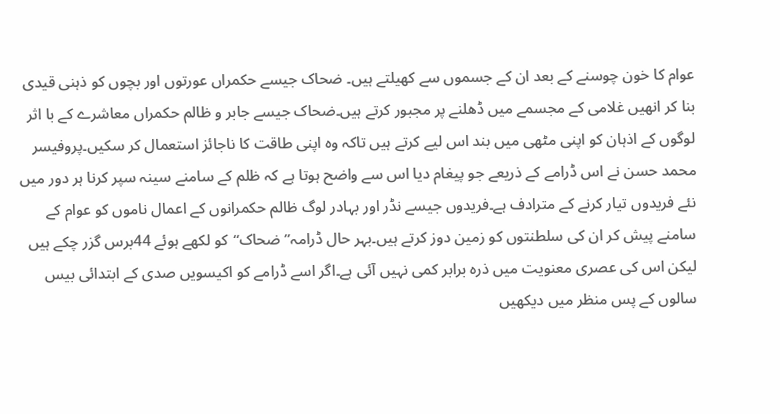عوام کا خون چوسنے کے بعد ان کے جسموں سے کھیلتے ہیں۔ ضحاک جیسے حکمراں عورتوں اور بچوں کو ذہنی قیدی بنا کر انھیں غلامی کے مجسمے میں ڈھلنے پر مجبور کرتے ہیں۔ضحاک جیسے جابر و ظالم حکمراں معاشرے کے با اثر لوگوں کے اذہان کو اپنی مٹھی میں بند اس لیے کرتے ہیں تاکہ وہ اپنی طاقت کا ناجائز استعمال کر سکیں۔پروفیسر محمد حسن نے اس ڈرامے کے ذریعے جو پیغام دیا اس سے واضح ہوتا ہے کہ ظلم کے سامنے سینہ سپر کرنا ہر دور میں نئے فریدوں تیار کرنے کے مترادف ہے۔فریدوں جیسے نڈر اور بہادر لوگ ظالم حکمرانوں کے اعمال ناموں کو عوام کے سامنے پیش کر ان کی سلطنتوں کو زمین دوز کرتے ہیں۔بہر حال ڈرامہ’’ضحاک‘‘کو لکھے ہوئے 44برس گزر چکے ہیں لیکن اس کی عصری معنویت میں ذرہ برابر کمی نہیں آئی ہے۔اگر اسے ڈرامے کو اکیسویں صدی کے ابتدائی بیس سالوں کے پس منظر میں دیکھیں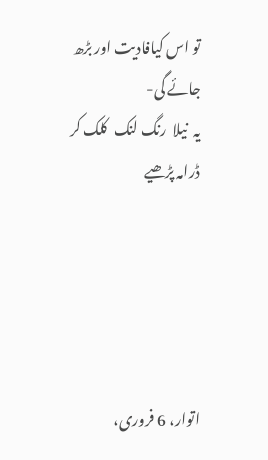تو اس کیافادیت اور بڑھ جائے گی-
یہ  نیلا  رنگ لنک  کلک کر ڈرامہ پڑھیے





اتوار، 6 فروری،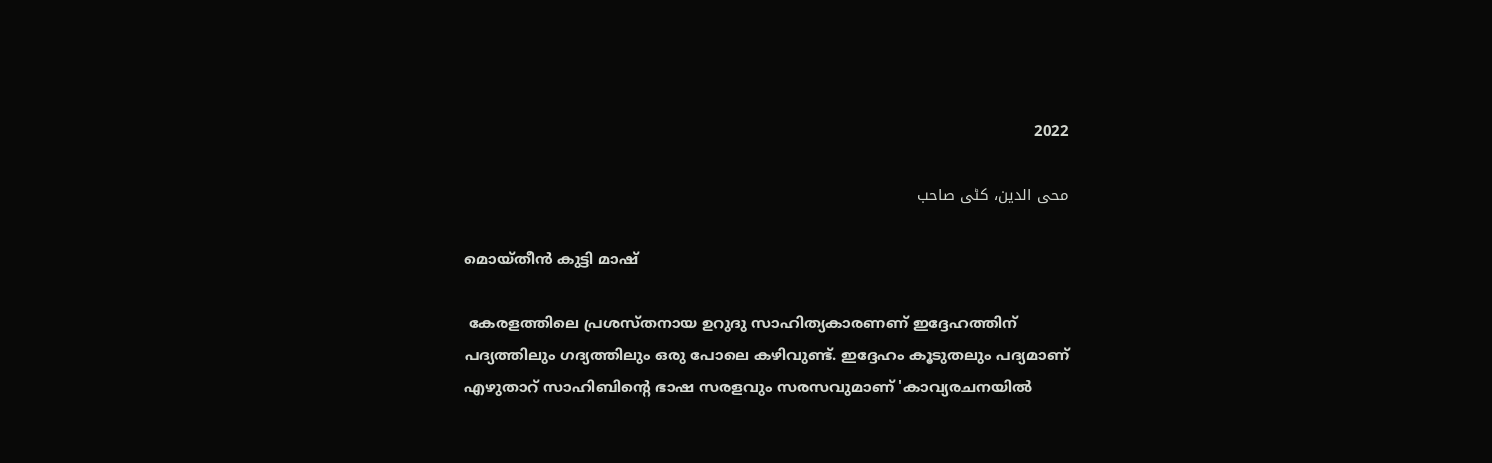2022

محی الدین، کٹی صاحب

മൊയ്തീൻ കുട്ടി മാഷ്

 കേരളത്തിലെ പ്രശസ്തനായ ഉറുദു സാഹിത്യകാരണണ് ഇദ്ദേഹത്തിന് പദ്യത്തിലും ഗദ്യത്തിലും ഒരു പോലെ കഴിവുണ്ട്. ഇദ്ദേഹം കൂടുതലും പദ്യമാണ് എഴുതാറ് സാഹിബിൻ്റെ ഭാഷ സരളവും സരസവുമാണ് 'കാവ്യരചനയിൽ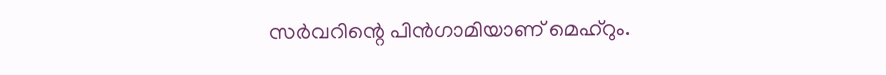സർവറിന്റെ പിൻഗാമിയാണ് മെഹ്റും.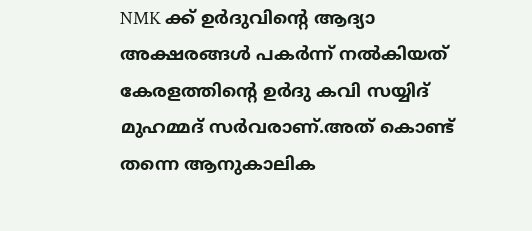NMK ക്ക് ഉർദുവിന്റെ ആദ്യാ അക്ഷരങ്ങൾ പകർന്ന് നൽകിയത് കേരളത്തിന്റെ ഉർദു കവി സയ്യിദ് മുഹമ്മദ്‌ സർവരാണ്.അത് കൊണ്ട് തന്നെ ആനുകാലിക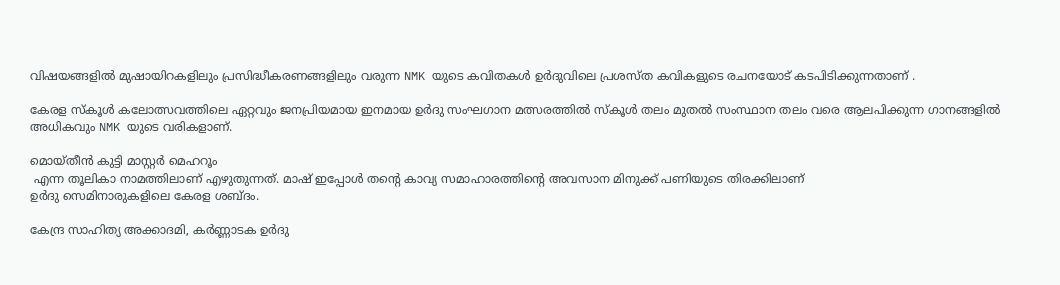വിഷയങ്ങളിൽ മുഷായിറകളിലും പ്രസിദ്ധീകരണങ്ങളിലും വരുന്ന NMK യുടെ കവിതകൾ ഉർദുവിലെ പ്രശസ്ത കവികളുടെ രചനയോട് കടപിടിക്കുന്നതാണ് .

കേരള സ്കൂൾ കലോത്സവത്തിലെ ഏറ്റവും ജനപ്രിയമായ ഇനമായ ഉർദു സംഘഗാന മത്സരത്തിൽ സ്കൂൾ തലം മുതൽ സംസ്ഥാന തലം വരെ ആലപിക്കുന്ന ഗാനങ്ങളിൽ അധികവും NMK യുടെ വരികളാണ്.

മൊയ്തീൻ കുട്ടി മാസ്റ്റർ മെഹറൂം
 എന്ന തൂലികാ നാമത്തിലാണ് എഴുതുന്നത്. മാഷ് ഇപ്പോൾ തന്റെ കാവ്യ സമാഹാരത്തിന്റെ അവസാന മിനുക്ക് പണിയുടെ തിരക്കിലാണ്
ഉർദു സെമിനാരുകളിലെ കേരള ശബ്ദം.

കേന്ദ്ര സാഹിത്യ അക്കാദമി, കർണ്ണാടക ഉർദു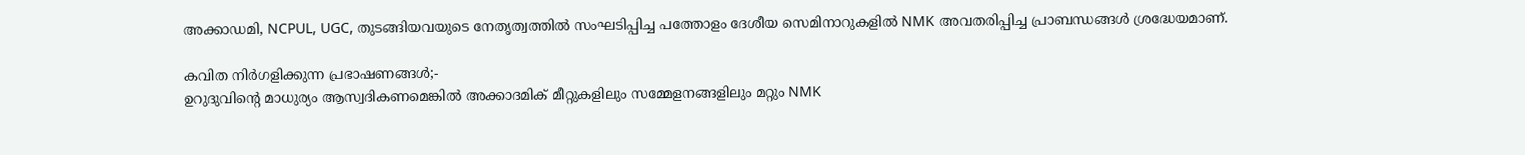അക്കാഡമി, NCPUL, UGC, തുടങ്ങിയവയുടെ നേതൃത്വത്തിൽ സംഘടിപ്പിച്ച പത്തോളം ദേശീയ സെമിനാറുകളിൽ NMK അവതരിപ്പിച്ച പ്രാബന്ധങ്ങൾ ശ്രദ്ധേയമാണ്.

കവിത നിർഗളിക്കുന്ന പ്രഭാഷണങ്ങൾ;-
ഉറുദുവിന്റെ മാധുര്യം ആസ്വദികണമെങ്കിൽ അക്കാദമിക് മീറ്റുകളിലും സമ്മേളനങ്ങളിലും മറ്റും NMK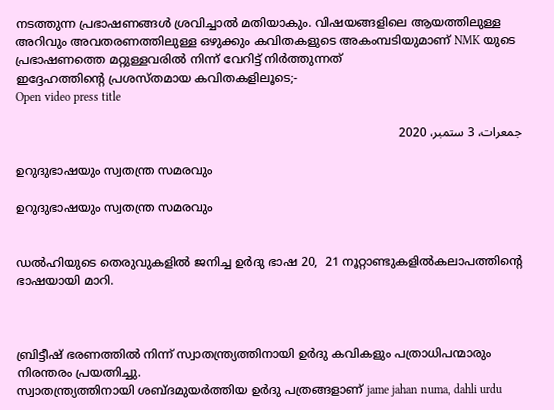നടത്തുന്ന പ്രഭാഷണങ്ങൾ ശ്രവിച്ചാൽ മതിയാകും. വിഷയങ്ങളിലെ ആയത്തിലുള്ള അറിവും അവതരണത്തിലുള്ള ഒഴുക്കും കവിതകളുടെ അകംമ്പടിയുമാണ് NMK യുടെ പ്രഭാഷണത്തെ മറ്റുള്ളവരിൽ നിന്ന് വേറിട്ട്‌ നിർത്തുന്നത്
ഇദ്ദേഹത്തിൻ്റെ പ്രശസ്തമായ കവിതകളിലൂടെ;-
Open video press title

جمعرات، 3 ستمبر، 2020

ഉറുദുഭാഷയും സ്വതന്ത്ര സമരവും

ഉറുദുഭാഷയും സ്വതന്ത്ര സമരവും


ഡൽഹിയുടെ തെരുവുകളിൽ ജനിച്ച ഉർദു ഭാഷ 20,  21 നൂറ്റാണ്ടുകളിൽകലാപത്തിന്റെ  ഭാഷയായി മാറി.



ബ്രിട്ടീഷ് ഭരണത്തിൽ നിന്ന് സ്വാതന്ത്ര്യത്തിനായി ഉർദു കവികളും പത്രാധിപന്മാരും നിരന്തരം പ്രയത്നിച്ചു.
സ്വാതന്ത്ര്യത്തിനായി ശബ്ദമുയർത്തിയ ഉർദു പത്രങ്ങളാണ് jame jahan numa, dahli urdu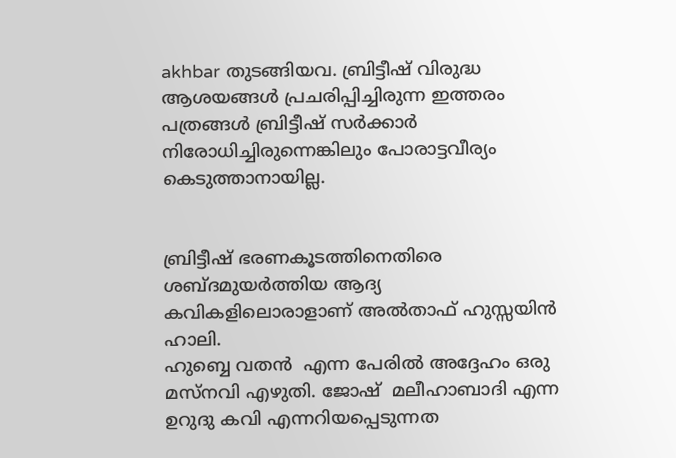akhbar തുടങ്ങിയവ. ബ്രിട്ടീഷ് വിരുദ്ധ ആശയങ്ങൾ പ്രചരിപ്പിച്ചിരുന്ന ഇത്തരം പത്രങ്ങൾ ബ്രിട്ടീഷ് സർക്കാർ നിരോധിച്ചിരുന്നെങ്കിലും പോരാട്ടവീര്യം കെടുത്താനായില്ല.


ബ്രിട്ടീഷ് ഭരണകൂടത്തിനെതിരെ ശബ്ദമുയർത്തിയ ആദ്യ കവികളിലൊരാളാണ് അൽതാഫ് ഹുസ്സയിൻ ഹാലി.
ഹുബ്ബെ വതൻ  എന്ന പേരിൽ അദ്ദേഹം ഒരു മസ്നവി എഴുതി. ജോഷ്  മലീഹാബാദി എന്ന ഉറുദു കവി എന്നറിയപ്പെടുന്നത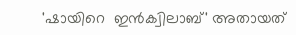'ഷായിറെ  ഇൻക്വിലാബ്' അതായത്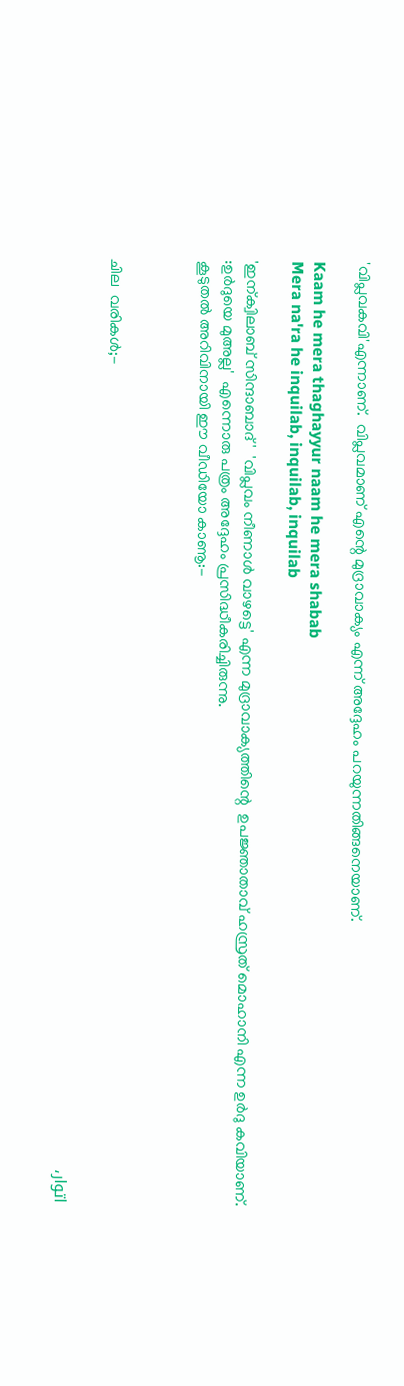'വിപ്ലവകവി'എന്നാണ്.  വിപ്ലവമാണ് എന്റെ മുദ്രാവാക്യം എന്ന് അദ്ദേഹം പറയുന്നതിങ്ങനെയാണ്.

Kaam he mera thaghayyur naam he mera shabab
Mera na'ra he inquilab, inquilab, inquilab

'ഇന്ക്വിലാബ് സിന്ദാബാദ്'  'വിപ്ലവം നീണാൾ വാഴട്ടെ' എന്ന മുദ്രാവാക്യത്തിന്റെ  ഉപജ്ഞാതാവ് ഹസ്രത് മൊഹാനി എന്ന ഉർദു കവിയാണ്.
:ഉർദുയെ മുഅല്ല'  എന്നൊരു പത്രം അദ്ദേഹം പ്രസിദ്ധീകരിച്ചിരുന്നു.
കൂടുതൽ അറിവിനായി ഈ വീഡിയോ കാണൂ:-



ചില  വരികൾ;-

اتوار،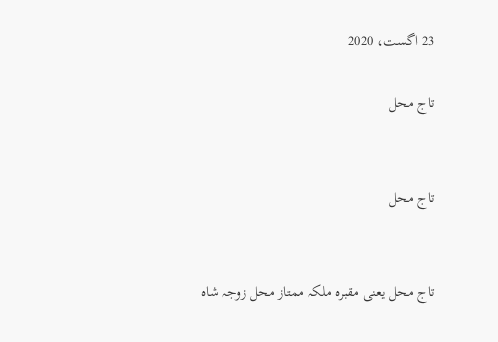23 اگست، 2020

تاج محل


تاج محل


تاج محل یعنی مقبرہ ملکہ ممتاز محل زوجہ شاہ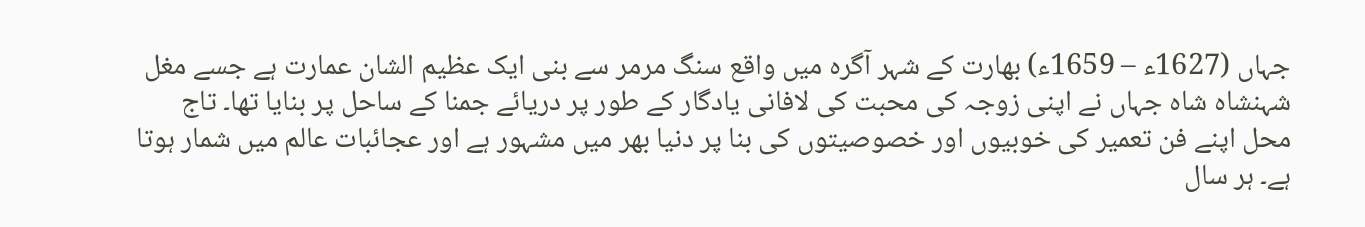جہاں (1627ء – 1659ء) بھارت کے شہر آگرہ میں واقع سنگ مرمر سے بنی ایک عظیم الشان عمارت ہے جسے مغل شہنشاہ شاہ جہاں نے اپنی زوجہ کی محبت کی لافانی یادگار کے طور پر دریائے جمنا کے ساحل پر بنایا تھا۔ تاج محل اپنے فن تعمیر کی خوبیوں اور خصوصیتوں کی بنا پر دنیا بھر میں مشہور ہے اور عجائبات عالم میں شمار ہوتا ہے۔ ہر سال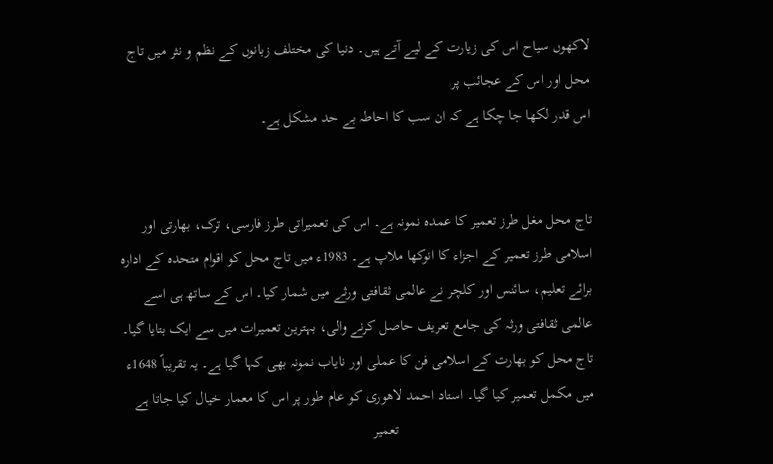لاکھوں سیاح اس کی زیارت کے لیے آتے ہیں۔ دنیا کی مختلف زبانوں کے نظم و نثر میں تاج محل اور اس کے عجائب پر
اس قدر لکھا جا چکا ہے کہ ان سب کا احاطہ بے حد مشکل ہے۔


تاج محل مغل طرز تعمیر کا عمدہ نمونہ ہے۔ اس کی تعمیراتی طرز فارسی، ترک، بھارتی اور اسلامی طرز تعمیر کے اجزاء کا انوکھا ملاپ ہے۔ 1983ء میں تاج محل کو اقوام متحدہ کے ادارہ برائے تعلیم، سائنس اور کلچر نے عالمی ثقافتی ورثے میں شمار کیا۔ اس کے ساتھ ہی اسے عالمی ثقافتی ورثہ کی جامع تعریف حاصل کرنے والی، بہترین تعمیرات میں سے ایک بتایا گیا۔ تاج محل کو بھارت کے اسلامی فن کا عملی اور نایاب نمونہ بھی کہا گیا ہے۔ یہ تقریباً 1648ء میں مکمل تعمیر کیا گیا۔ استاد احمد لاهوری کو عام طور پر اس کا معمار خیال کیا جاتا ہے
                                                    تعمیر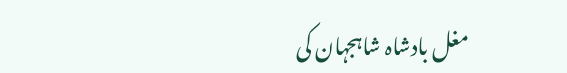مغل بادشاہ شاہجہان کی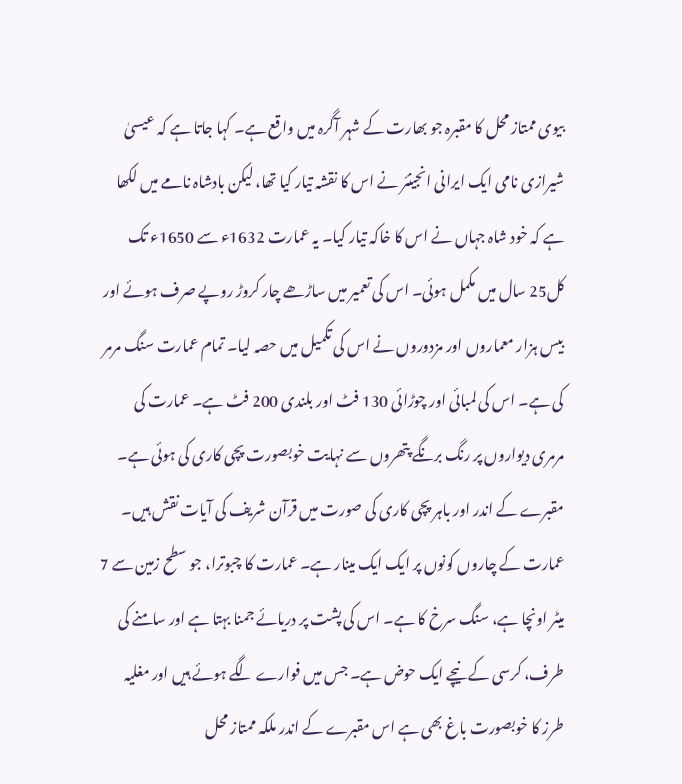بیوی ممتاز محل کا مقبرہ جو بھارت کے شہر آگرہ میں واقع ہے۔ کہا جاتا ہے کہ عیسیٰ شیرازی نامی ایک ایرانی انجینئر نے اس کا نقشہ تیار کیا تھا، لیکن بادشاہ نامے میں لکھا ہے کہ خود شاہ جہاں نے اس کا خاکہ تیار کیا۔ یہ عمارت 1632ء سے 1650ء تک کل25 سال میں مکمل ہوئی۔ اس کی تعمیر میں ساڑھے چار کروڑ روپے صرف ہوئے اور بیس ہزار معماروں اور مزدوروں نے اس کی تکمیل میں حصہ لیا۔ تمام عمارت سنگ مرمر کی ہے۔ اس کی لمبائی اور چوڑائی 130 فٹ اور بلندی 200 فٹ ہے۔ عمارت کی مرمری دیواروں پر رنگ برنگے پتھروں سے نہایت خوبصورت پچی کاری کی ہوئی ہے۔ مقبرے کے اندر اور باہر پچی کاری کی صورت میں قرآن شریف کی آیات نقش ہیں۔ عمارت کے چاروں کونوں پر ایک ایک مینار ہے۔ عمارت کا چبوترا، جو سطح زمین سے 7 میٹر اونچا ہے، سنگ سرخ کا ہے۔ اس کی پشت پر دریائے جمنا بہتا ہے اور سامنے کی طرف، کرسی کے نیچے ایک حوض ہے۔ جس میں فوارے لگے ہوئے ہیں اور مغلیہ طرز کا خوبصورت باغ بھی ہے اس مقبرے کے اندر ملکہ ممتاز محل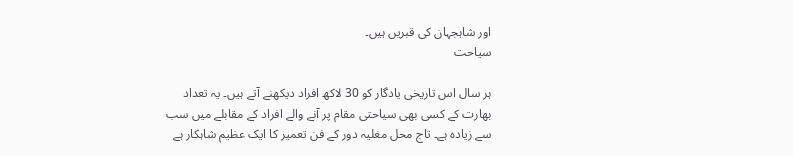اور شاہجہان کی قبریں ہیں۔
سیاحت

ہر سال اس تاریخی یادگار کو 30 لاکھ افراد دیکھنے آتے ہیں۔ یہ تعداد بھارت کے کسی بھی سیاحتی مقام پر آنے والے افراد کے مقابلے میں سب سے زیادہ ہے۔ تاج محل مغلیہ دور کے فن تعمیر کا ایک عظیم شاہکار ہے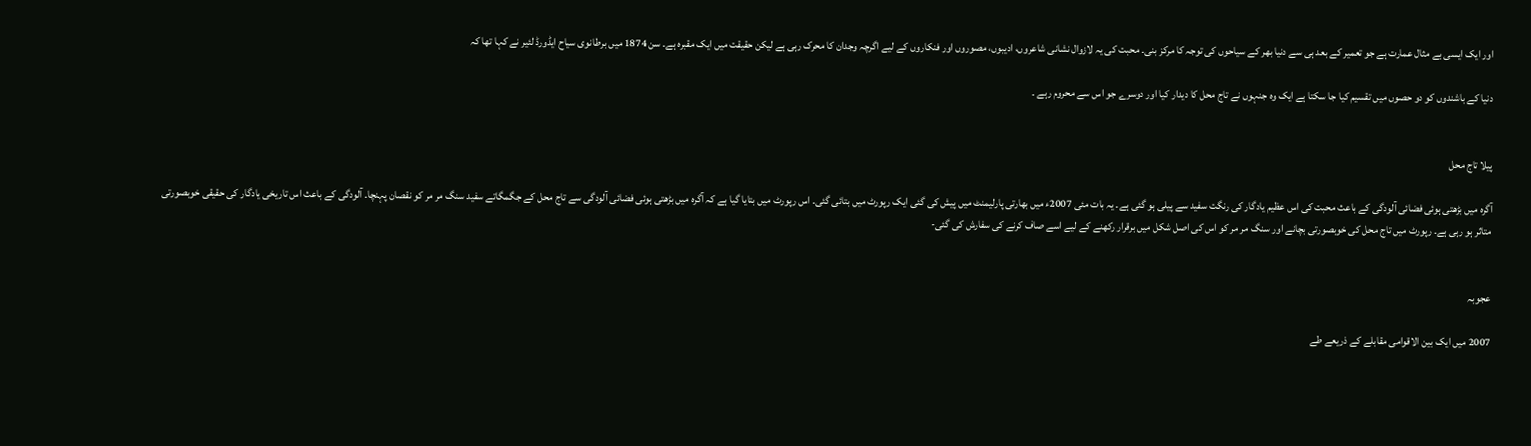اور ایک ایسی بے مثال عمارت ہے جو تعمیر کے بعد ہی سے دنیا بھر کے سیاحوں کی توجہ کا مرکز بنی۔ محبت کی یہ لازوال نشانی شاعروں، ادیبوں، مصوروں اور فنکاروں کے لیے اگرچہ وجدان کا محرک رہی ہے لیکن حقیقت میں ایک مقبرہ ہے۔ سن 1874 میں برطانوی سیاح ایڈورڈ لئیر نے کہا تھا کہ

دنیا کے باشندوں کو دو حصوں میں تقسیم کیا جا سکتا ہے ایک وہ جنہوں نے تاج محل کا دیدار کیا اور دوسرے جو اس سے محروم رہے ۔


پیلا تاج محل

آگرہ میں بڑھتی ہوئی فضائی آلودگی کے باعث محبت کی اس عظیم یادگار کی رنگت سفید سے پیلی ہو گئی ہے۔ یہ بات مئی 2007ء میں بھارتی پارلیمنٹ میں پیش کی گئی ایک رپورٹ میں بتائی گئی۔ اس رپورٹ میں بتایا گیا ہے کہ آگرہ میں بڑھتی ہوئی فضائی آلودگی سے تاج محل کے جگمگاتے سفید سنگ مر مر کو نقصان پہنچا۔ آلودگی کے باعث اس تاریخی یادگار کی حقیقی خوبصورتی متاثر ہو رہی ہے۔ رپورٹ میں تاج محل کی خوبصورتی بچانے اور سنگ مر مر کو اس کی اصل شکل میں برقرار رکھنے کے لیے اسے صاف کرنے کی سفارش کی گئی-


عجوبہ

2007 میں ایک بین الاقوامی مقابلے کے ذریعے طے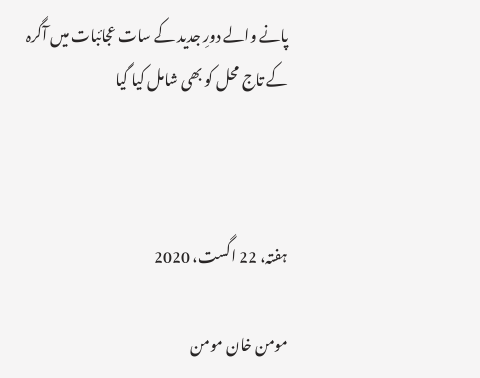پانے والے دورِ جدید کے سات عجائبات میں آگرہ کے تاج محل کو بھی شامل کیا گیا



ہفتہ، 22 اگست، 2020

مومن خان مومن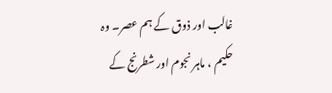غالب اور ذوق کے ہم عصر۔ وہ حکیم ، ماہر نجوم اور شطرنج کے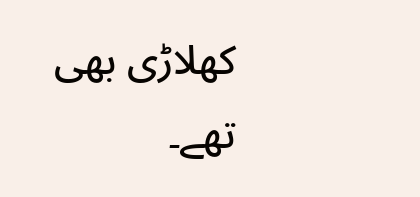کھلاڑی بھی تھے۔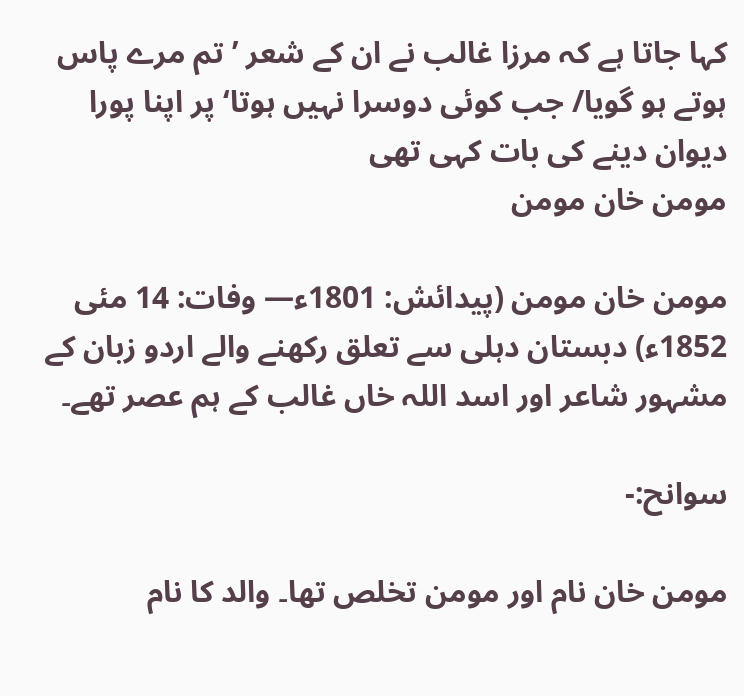کہا جاتا ہے کہ مرزا غالب نے ان کے شعر ’ تم مرے پاس ہوتے ہو گویا/ جب کوئی دوسرا نہیں ہوتا‘ پر اپنا پورا دیوان دینے کی بات کہی تھی
مومن خان مومن

مومن خان مومن (پیدائش: 1801ء— وفات: 14 مئی 1852ء) دبستان دہلی سے تعلق رکھنے والے اردو زبان کے مشہور شاعر اور اسد اللہ خاں غالب کے ہم عصر تھے۔

سوانح:-

مومن خان نام اور مومن تخلص تھا۔ والد کا نام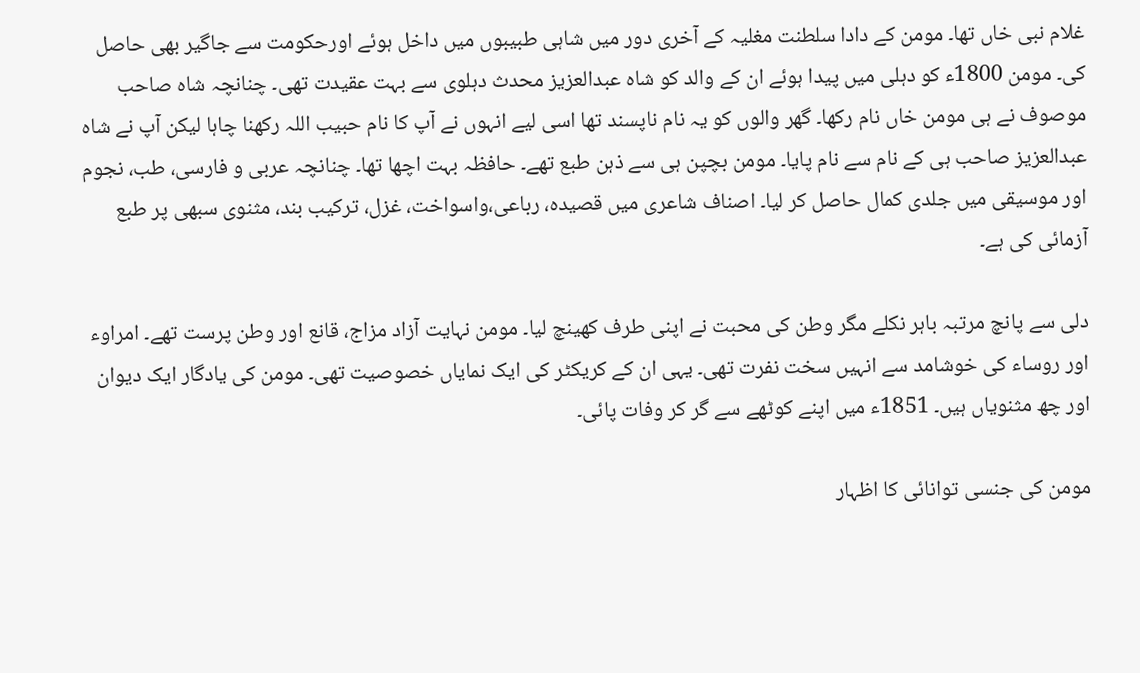غلام نبی خاں تھا۔ مومن کے دادا سلطنت مغلیہ کے آخری دور میں شاہی طبیبوں میں داخل ہوئے اورحکومت سے جاگیر بھی حاصل کی۔ مومن 1800ء کو دہلی میں پیدا ہوئے ان کے والد کو شاہ عبدالعزیز محدث دہلوی سے بہت عقیدت تھی۔ چنانچہ شاہ صاحب موصوف نے ہی مومن خاں نام رکھا۔ گھر والوں کو یہ نام ناپسند تھا اسی لیے انہوں نے آپ کا نام حبیب اللہ رکھنا چاہا لیکن آپ نے شاہ عبدالعزیز صاحب ہی کے نام سے نام پایا۔ مومن بچپن ہی سے ذہن طبع تھے۔ حافظہ بہت اچھا تھا۔ چنانچہ عربی و فارسی، طب، نجوم اور موسیقی میں جلدی کمال حاصل کر لیا۔ اصناف شاعری میں قصیدہ، رباعی،واسواخت، غزل، ترکیب بند، مثنوی سبھی پر طبع آزمائی کی ہے۔

دلی سے پانچ مرتبہ باہر نکلے مگر وطن کی محبت نے اپنی طرف کھینچ لیا۔ مومن نہایت آزاد مزاج، قانع اور وطن پرست تھے۔ امراوء اور روساء کی خوشامد سے انہیں سخت نفرت تھی۔ یہی ان کے کریکٹر کی ایک نمایاں خصوصیت تھی۔ مومن کی یادگار ایک دیوان اور چھ مثنویاں ہیں۔ 1851ء میں اپنے کوٹھے سے گر کر وفات پائی۔

مومن کی جنسی توانائی کا اظہار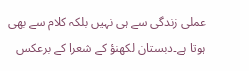عملی زندگی سے ہی نہیں بلکہ کلام سے بھی ہوتا ہے۔دبستان لکھنؤ کے شعرا کے برعکس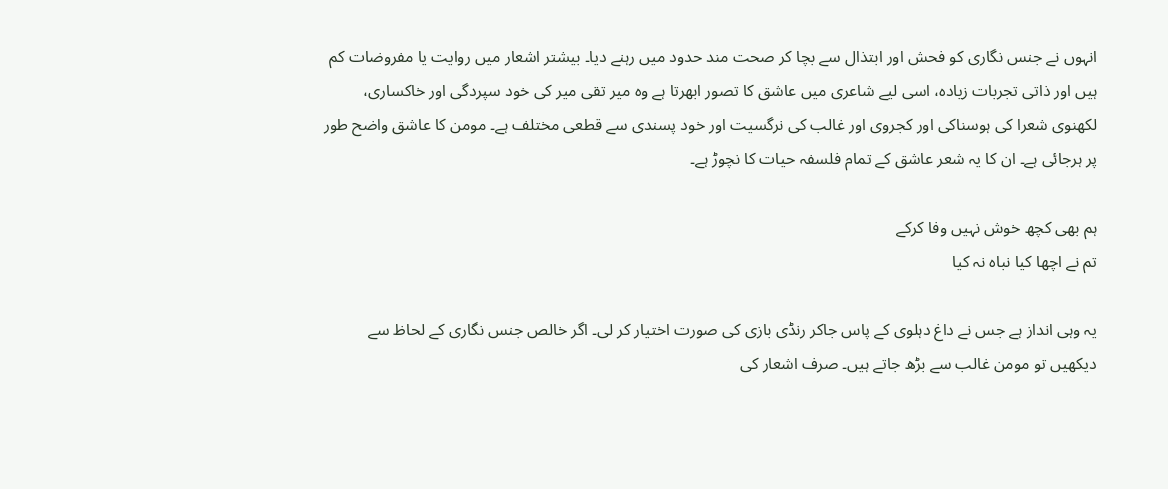انہوں نے جنس نگاری کو فحش اور ابتذال سے بچا کر صحت مند حدود میں رہنے دیا۔ بیشتر اشعار میں روایت یا مفروضات کم ہیں اور ذاتی تجربات زیادہ، اسی لیے شاعری میں عاشق کا تصور ابھرتا ہے وہ میر تقی میر کی خود سپردگی اور خاکساری، لکھنوی شعرا کی ہوسناکی اور کجروی اور غالب کی نرگسیت اور خود پسندی سے قطعی مختلف ہے۔ مومن کا عاشق واضح طور پر ہرجائی ہے۔ ان کا یہ شعر عاشق کے تمام فلسفہ حیات کا نچوڑ ہے۔

ہم بھی کچھ خوش نہیں وفا کرکے
تم نے اچھا کیا نباہ نہ کیا

یہ وہی انداز ہے جس نے داغ دہلوی کے پاس جاکر رنڈی بازی کی صورت اختیار کر لی۔ اگر خالص جنس نگاری کے لحاظ سے دیکھیں تو مومن غالب سے بڑھ جاتے ہیں۔ صرف اشعار کی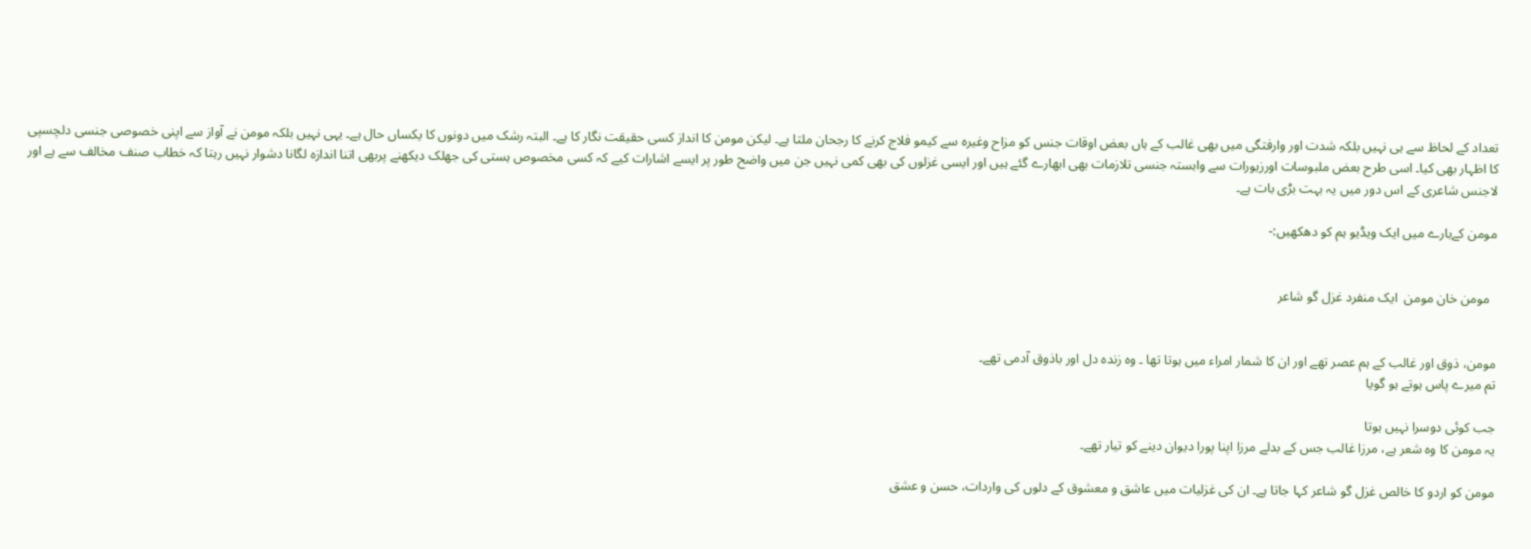تعداد کے لحاظ سے ہی نہیں بلکہ شدت اور وارفتگی میں بھی غالب کے ہاں بعض اوقات جنس کو مزاح وغیرہ سے کیمو فلاج کرنے کا رجحان ملتا ہے۔ لیکن مومن کا انداز کسی حقیقت نگار کا ہے۔ البتہ رشک میں دونوں کا یکساں حال ہے۔ یہی نہیں بلکہ مومن نے آواز سے اپنی خصوصی جنسی دلچسپی کا اظہار بھی کیا۔ اسی طرح بعض ملبوسات اورزیورات سے وابستہ جنسی تلازمات بھی ابھارے گئے ہیں اور ایسی غزلوں کی بھی کمی نہیں جن میں واضح طور پر ایسے اشارات کیے کہ کسی مخصوص ہستی کی جھلک دیکھنے پربھی اتنا اندازہ لگانا دشوار نہیں رہتا کہ خطاب صنف مخالف سے ہے اور لاجنس شاعری کے اس دور میں یہ بہت بڑی بات ہے۔

مومن کےبارے میں ایک ویڈیو ہم کو دھکھیں:-


  مومن خان مومن  ایک منفرد غزل گو شاعر


مومن، ذوق اور غالب کے ہم عصر تھے اور ان کا شمار امراء میں ہوتا تھا ۔ وہ زندہ دل اور باذوق آدمی تھے۔
تم میرے پاس ہوتے ہو گویا

جب کوئی دوسرا نہیں ہوتا
یہ مومن کا وہ شعر ہے، مرزا غالب جس کے بدلے مرزا اپنا پورا دیوان دینے کو تیار تھے۔

مومن کو اردو کا خالص غزل گو شاعر کہا جاتا ہے۔ ان کی غزلیات میں عاشق و معشوق کے دلوں کی واردات، حسن و عشق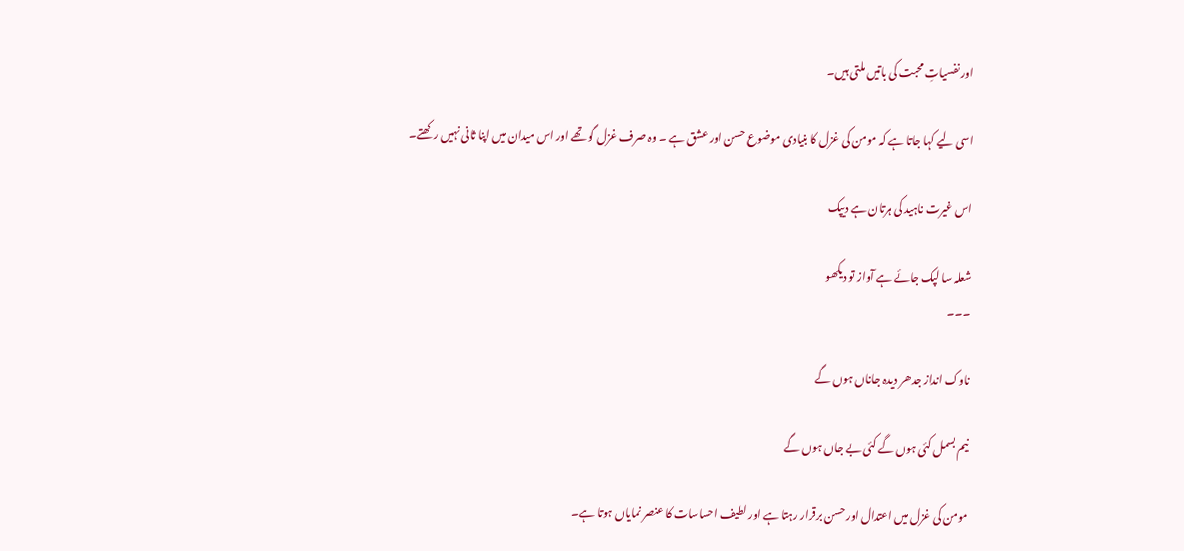اور نفسیاتِ محبت کی باتیں ملتی ہیں۔

اسی لیے کہا جاتا ہے کہ مومن کی غزل کا بنیادی موضوع حسن اور عشق ہے ۔ وہ صرف غزل گو تھے اور اس میدان میں اپنا ثانی نہیں رکھتے۔

اس غیرت ناہید کی ہرتان ہے دیپک

شعلہ سا لپک جائے ہے آواز تو دیکھو
۔۔۔

ناوک انداز جدھر دیدہ جاناں ہوں گے

نیم بسمل کئی ہوں گے کئی بے جاں ہوں گے

مومن کی غزل میں اعتدال اور حسن برقرار رہتا ہے اور لطیف احساسات کا عنصر نمایاں ہوتا ہے۔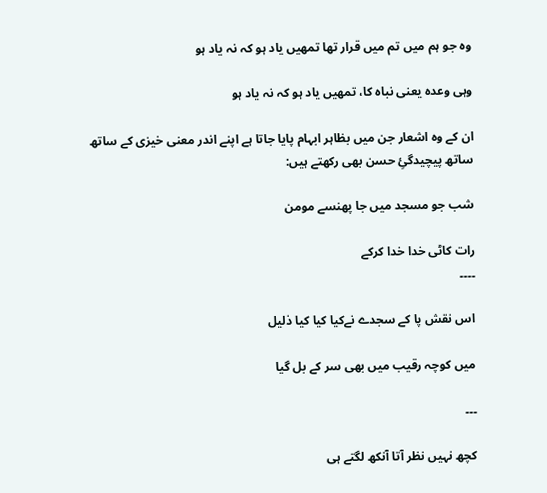وہ جو ہم میں تم میں قرار تھا تمھیں یاد ہو کہ نہ یاد ہو

وہی وعدہ یعنی نباہ کا، تمھیں یاد ہو کہ نہ یاد ہو

ان کے وہ اشعار جن میں بظاہر ابہام پایا جاتا ہے اپنے اندر معنی خیزی کے ساتھ ساتھ پیچیدگئِ حسن بھی رکھتے ہیں:

شب جو مسجد میں جا پھنسے مومن

رات کاٹی خدا خدا کرکے
۔۔۔۔

اس نقش پا کے سجدے نےکیا کیا کیا ذلیل

میں کوچہ رقیب میں بھی سر کے بل گیا

۔۔۔

کچھ نہیں نظر آتا آنکھ لگتے ہی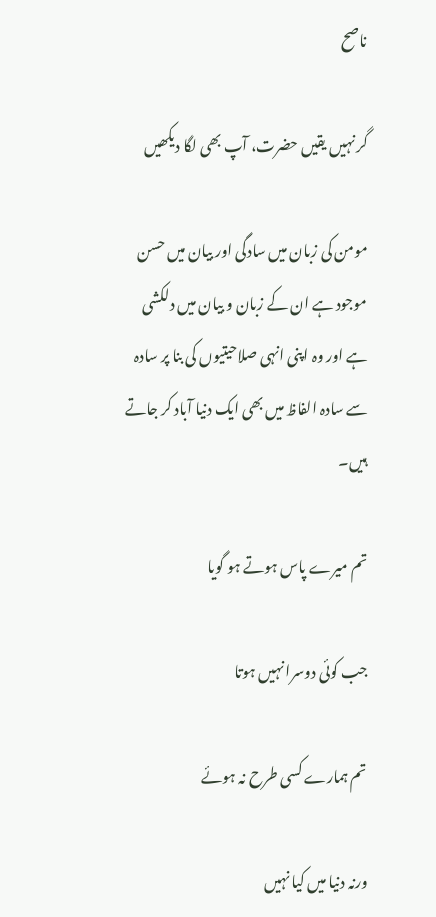ناصح

گر نہیں یقیں حضرت، آپ بھی لگا دیکھیں

مومن کی زبان میں سادگی اور بیان میں حسن موجود ہے ان کے زبان و بیان میں دلکشی ہے اور وہ اپنی انہی صلاحیتیوں کی بنا پر سادہ سے سادہ الفاظ میں بھی ایک دنیا آباد کر جاتے ہیں۔

تم میرے پاس ہوتے ہو گویا

جب کوئی دوسرا نہیں ہوتا

تم ہمارے کسی طرح نہ ہوئے

ورنہ دنیا میں کیا نہیں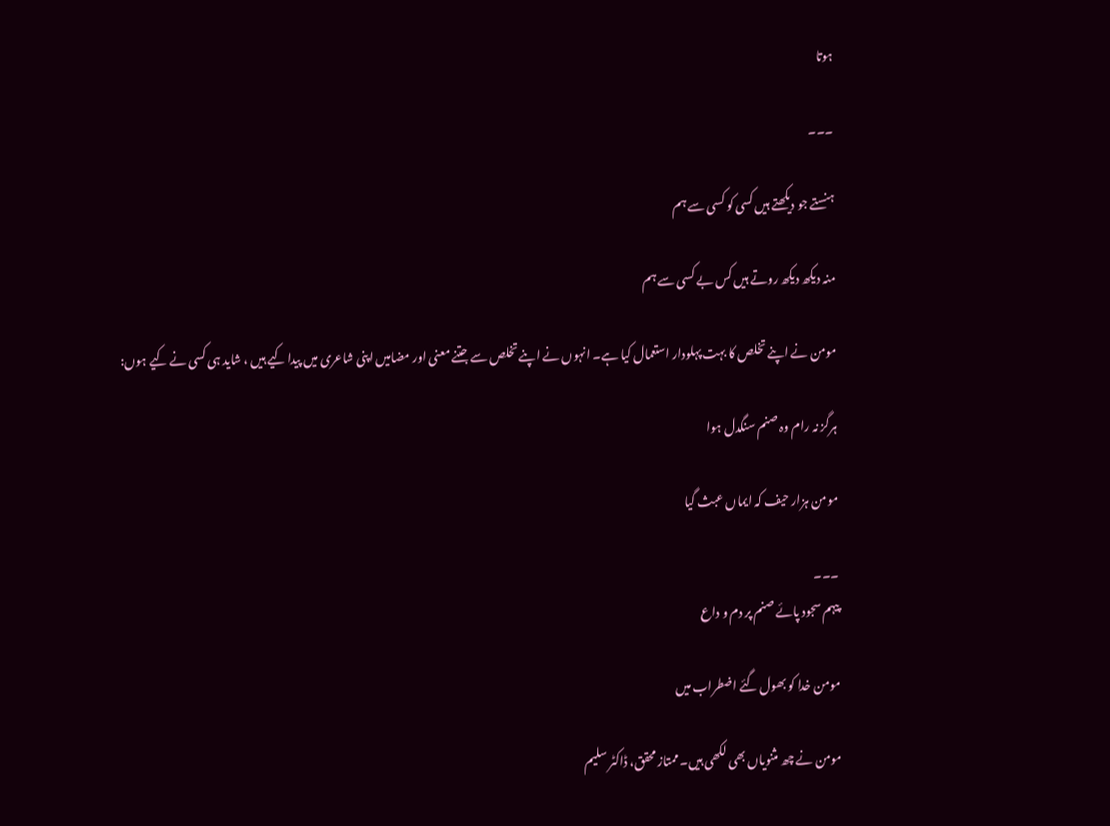ہوتا

۔۔۔

ہنستے جو دیکھتے ہیں کسی کو کسی سے ہم

منہ دیکھ دیکھ روتے ہیں کس بے کسی سے ہم

مومن نے اپنے تخلص کا بہت پہلودار استعمال کیا ہے۔ انہوں نے اپنے تخلص سے جتنے معنی اور مضامیں اپنی شاعری میں پیدا کیے ہیں ، شاید ہی کسی نے کیے ہوں:

ہرگز نہ رام وہ صنم سنگدل ہوا

مومن ہزار حیف کہ ایماں عبث گیا

۔۔۔
پیہم سجود پائے صنم پر دم و داع

مومن خدا کو بھول گئے اضطراب میں

مومن نے چھ مثنویاں بھی لکھی ہیں۔ ممتاز محقق، ڈاکٹر سلیم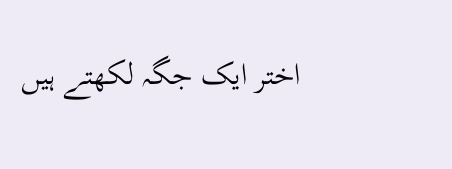اختر ایک جگہ لکھتے ہیں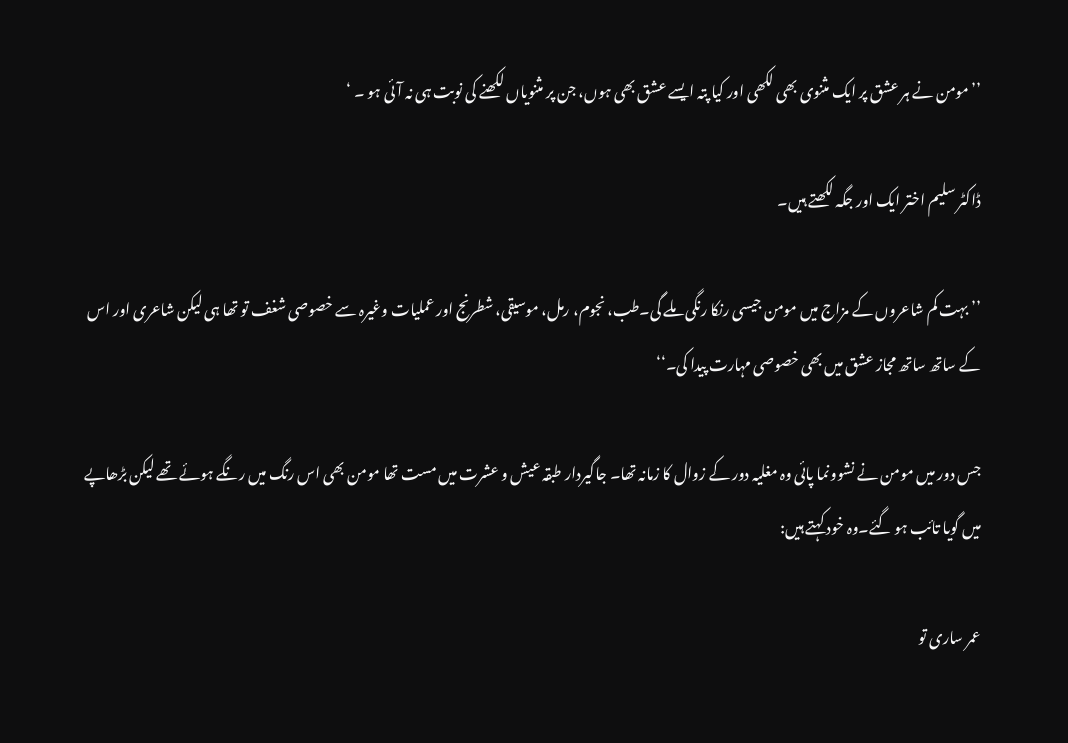’’مومن نے ہر عشق پر ایک مثنوی بھی لکھی اور کیا پتہ ایسے عشق بھی ہوں، جن پر مثنویاں لکھنے کی نوبت ہی نہ آئی ہو ۔ ‘

ڈاکٹر سلیم اختر ایک اور جگہ لکھتے ہیں۔

’’ بہت کم شاعروں کے مزاج میں مومن جیسی رنکا رنگی ملے گی۔طب، نجوم، رمل، موسیقی، شطرنج اور عملیات وغیرہ سے خصوصی شغف تو تھا ہی لیکن شاعری اور اس کے ساتھ ساتھ مجاز عشق میں بھی خصوصی مہارت پیدا کی۔‘‘

جس دور میں مومن نے نشوونما پائی وہ مغلیہ دور کے زوال کا زمانہ تھا۔ جاگیردار طبقہ عیش و عشرت میں مست تھا مومن بھی اس رنگ میں رنگے ہوئے تھے لیکن بڑھاپے میں گویا تائب ہو گئے۔وہ خود کہتے ہیں:

عمر ساری تو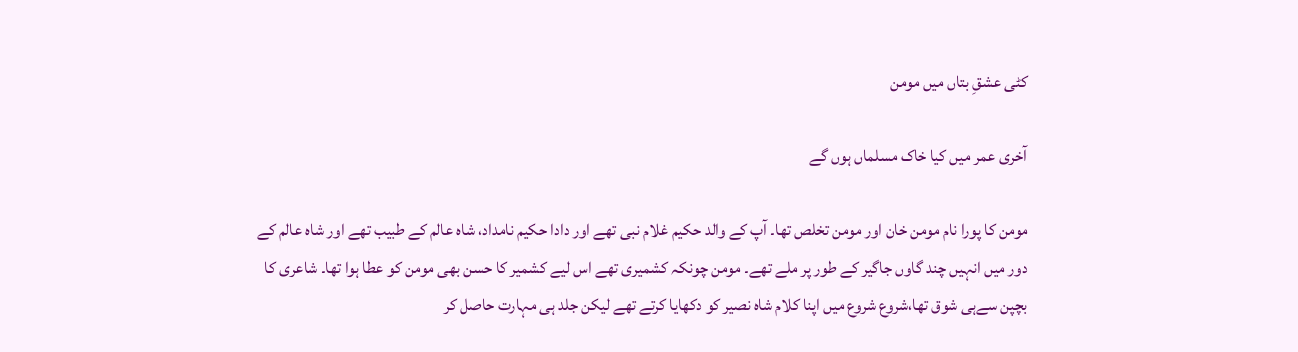کٹی عشقِ بتاں میں مومن

آخری عمر میں کیا خاک مسلماں ہوں گے

مومن کا پورا نام مومن خان اور مومن تخلص تھا۔ آپ کے والد حکیم غلام نبی تھے اور دادا حکیم نامداد، شاہ عالم کے طبیب تھے اور شاہ عالم کے دور میں انہیں چند گاوں جاگیر کے طور پر ملے تھے۔ مومن چونکہ کشمیری تھے اس لیے کشمیر کا حسن بھی مومن کو عطا ہوا تھا۔ شاعری کا بچپن سےہی شوق تھا،شروع شروع میں اپنا کلام شاہ نصیر کو دکھایا کرتے تھے لیکن جلد ہی مہارت حاصل کر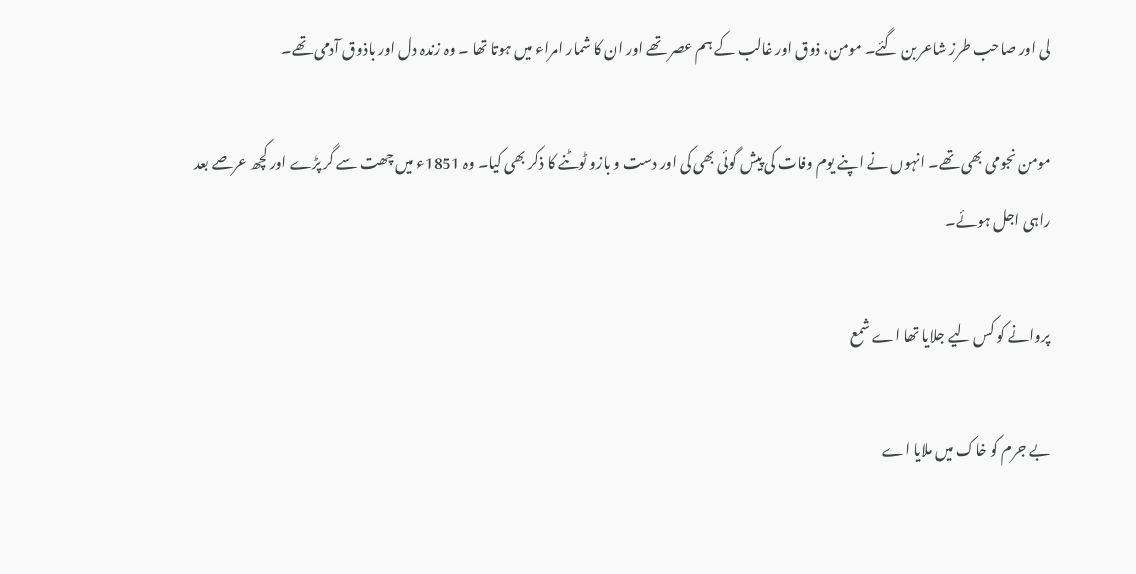لی اور صاحب طرز شاعر بن گئے۔ مومن، ذوق اور غالب کے ہم عصر تھے اور ان کا شمار امراء میں ہوتا تھا ۔ وہ زندہ دل اور باذوق آدمی تھے۔

مومن نجومی بھی تھے۔ انہوں نے اپنے یوم وفات کی پیش گوئی بھی کی اور دست و بازو ٹوٹنے کا ذکر بھی کیا۔ وہ 1851ء میں چھت سے گر پڑے اور کچھ عرصے بعد راہی اجل ہوئے۔

پروانے کو کس لیے جلایا تھا اے شمع

بے جرم کو خاک میں ملایا اے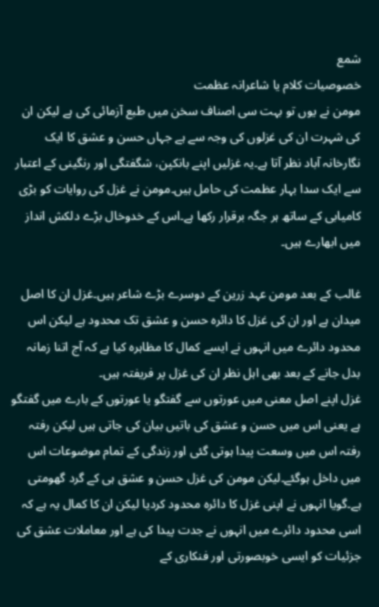شمع
خصوصیات کلام یا شاعرانہ عظمت
مومن نے یوں تو بہت سی اصناف سخن میں طبع آزمائی کی ہے لیکن ان کی شہرت ان کی غزلوں کی وجہ سے ہے جہاں حسن و عشق کا ایک نگارخانہ آباد نظر آتا ہے۔یہ غزلیں اپنے بانکپن، شگفتگی اور رنگینی کے اعتبار سے ایک سدا بہار عظمت کی حامل ہیں۔مومن نے غزل کی روایات کو بڑی کامیابی کے ساتھ ہر جگہ برقرار رکھا ہے۔اس کے خدوخال بڑے دلکش انداز میں ابھارے ہیں۔

غالب کے بعد مومن عہد زرین کے دوسرے بڑے شاعر ہیں۔غزل ان کا اصل میدان ہے اور ان کی غزل کا دائرہ حسن و عشق تک محدود ہے لیکن اس محدود دائرے میں انہوں نے ایسے کمال کا مظاہرہ کیا ہے کہ آج اتنا زمانہ بدل جانے کے بعد بھی اہل نظر ان کی غزل پر فریفتہ ہیں۔
غزل اپنے اصل معنی میں عورتوں سے گفتگو یا عورتوں کے بارے میں گفتگو ہے یعنی اس میں حسن و عشق کی باتیں بیان کی جاتی ہیں لیکن رفتہ رفتہ اس میں وسعت پیدا ہوتی گئی اور زندگی کے تمام موضوعات اس میں داخل ہوگئے۔لیکن مومن کی غزل حسن و عشق ہی کے گرد گھومتی ہے۔گویا انہوں نے اپنی غزل کا دائرہ محدود کردیا لیکن ان کا کمال یہ ہے کہ اسی محدود دائرے میں انہوں نے جدت پیدا کی ہے اور معاملات عشق کی جزئیات کو ایسی خوبصورتی اور فنکاری کے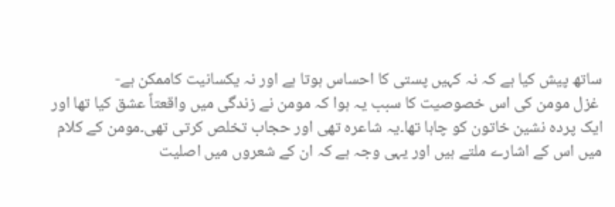ساتھ پیش کیا ہے کہ نہ کہیں پستی کا احساس ہوتا ہے اور نہ یکسانیت کاممکن ہے-
 غزل مومن کی اس خصوصیت کا سبب یہ ہوا کہ مومن نے زندگی میں واقعتاً عشق کیا تھا اور ایک پردہ نشین خاتون کو چاہا تھا۔یہ شاعرہ تھی اور حجاب تخلص کرتی تھی۔مومن کے کلام میں اس کے اشارے ملتے ہیں اور یہی وجہ ہے کہ ان کے شعروں میں اصلیت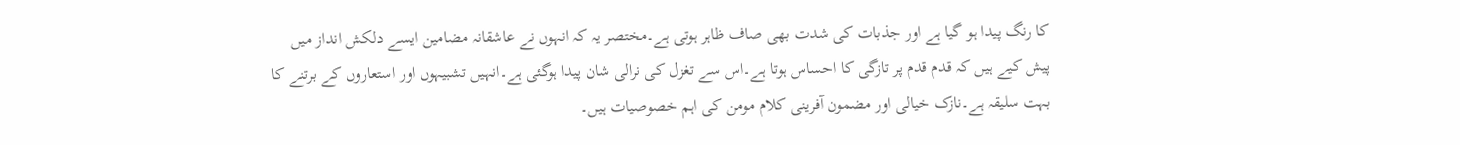کا رنگ پیدا ہو گیا ہے اور جذبات کی شدت بھی صاف ظاہر ہوتی ہے۔مختصر یہ کہ انہوں نے عاشقانہ مضامین ایسے دلکش انداز میں پیش کیے ہیں کہ قدم قدم پر تازگی کا احساس ہوتا ہے۔اس سے تغزل کی نرالی شان پیدا ہوگئی ہے۔انہیں تشبیہوں اور استعاروں کے برتنے کا بہت سلیقہ ہے۔نازک خیالی اور مضمون آفرینی کلام مومن کی اہم خصوصیات ہیں۔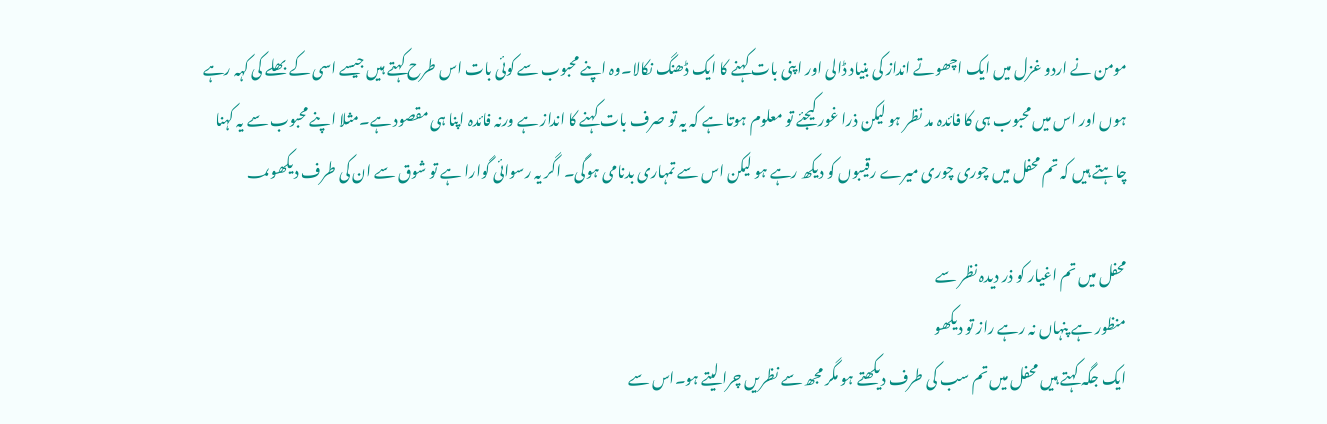مومن نے اردو غزل میں ایک اچھوتے انداز کی بنیاد ڈالی اور اپنی بات کہنے کا ایک ڈھنگ نکالا۔وہ اپنے محبوب سے کوئی بات اس طرح کہتے ہیں جیسے اسی کے بھلے کی کہہ رہے ہوں اور اس میں محبوب ہی کا فائدہ مد نظر ہو لیکن ذرا غور کیجئے تو معلوم ہوتا ہے کہ یہ تو صرف بات کہنے کا انداز ہے ورنہ فائدہ اپنا ہی مقصود ہے۔مثلا اپنے محبوب سے یہ کہنا چاہتے ہیں کہ تم محفل میں چوری چوری میرے رقیبوں کو دیکھ رہے ہو لیکن اس سے تمہاری بدنامی ہوگی۔ اگر یہ رسوائی گوارا ہے تو شوق سے ان کی طرف دیکھو؀

محفل میں تم اغیار کو ذر دیدہ نظر سے
منظور ہے پنہاں نہ رہے راز تو دیکھو
ایک جگہ کہتے ہیں محفل میں تم سب کی طرف دیکھتے ہو مگر مجھ سے نظریں چرا لیتے ہو۔اس سے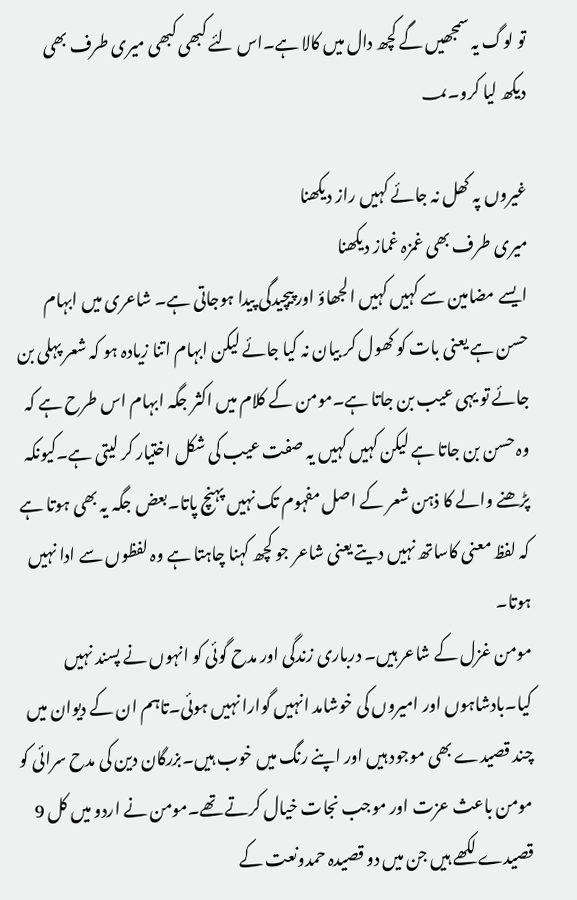تو لوگ یہ سمجھیں گے کچھ دال میں کالا ہے۔اس لئے کبھی کبھی میری طرف بھی دیکھ لیا کرو۔؀

غیروں پہ کھل نہ جائے کہیں راز دیکھنا
میری طرف بھی غمزہ غماز دیکھنا
ایسے مضامین سے کہیں کہیں الجھاؤ اور پیچیدگی پیدا ہوجاتی ہے۔ شاعری میں ابہام حسن ہے یعنی بات کو کھول کر بیان نہ کیا جائے لیکن ابہام اتنا زیادہ ہو کہ شعر پہلی بن جائے تو یہی عیب بن جاتا ہے۔مومن کے کلام میں اکثر جگہ ابہام اس طرح ہے کہ وہ حسن بن جاتا ہے لیکن کہیں کہیں یہ صفت عیب کی شکل اختیار کر لیتی ہے۔کیونکہ پڑھنے والے کا ذہن شعر کے اصل مفہوم تک نہیں پہنچ پاتا۔بعض جگہ یہ بھی ہوتا ہے کہ لفظ معنی کاساتھ نہیں دیتے یعنی شاعر جو کچھ کہنا چاہتا ہے وہ لفظوں سے ادا نہیں ہوتا۔
مومن غزل کے شاعر ہیں۔ درباری زندگی اور مدح گوئی کو انہوں نے پسند نہیں کیا۔بادشاہوں اور امیروں کی خوشامد انہیں گوارا نہیں ہوئی۔تاہم ان کے دیوان میں چند قصیدے بھی موجود ہیں اور اپنے رنگ میں خوب ہیں۔بزرگان دین کی مدح سرائی کو مومن باعث عزت اور موجب نجات خیال کرتے تھے۔مومن نے اردو میں کل 9 قصیدے لکھے ہیں جن میں دو قصیدہ حمدونعت کے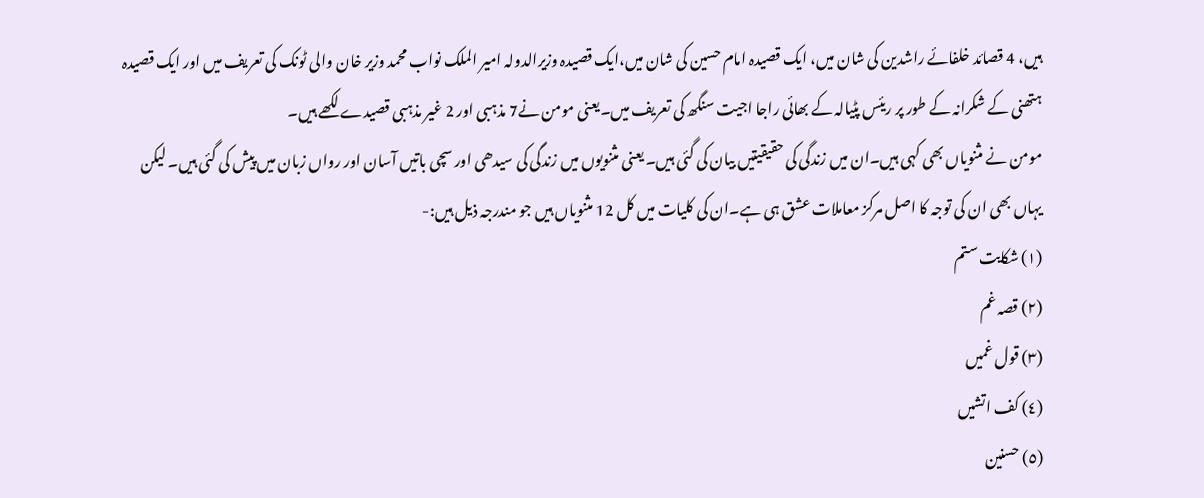ہیں، 4 قصائد خلفائے راشدین کی شان میں، ایک قصیدہ امام حسین کی شان میں،ایک قصیدہ وزیرالدولہ امیر الملک نواب محمد وزیر خان والی ٹونک کی تعریف میں اور ایک قصیدہ ہتھنی کے شکرانہ کے طور پر ریئس پٹیالہ کے بھائی راجا اجیت سنگھ کی تعریف میں۔یعنی مومن نے7 مذہبی اور 2 غیر مذہبی قصیدے لکھے ہیں۔
مومن نے مثنویاں بھی کہی ہیں۔ان میں زندگی کی حقیقیتیں بیان کی گئی ہیں۔ یعنی مثنویوں میں زندگی کی سیدھی اور سچی باتیں آسان اور رواں زبان میں پیش کی گئی ہیں۔ لیکن یہاں بھی ان کی توجہ کا اصل مرکز معاملات عشق ہی ہے۔ان کی کلیات میں کل 12 مثنویاں ہیں جو مندرجہ ذیل ہیں:-
(١) شکایت ستم
(٢) قصہ غم
(٣) قول غمیں
(٤) کف اتشیں
(٥) حسنین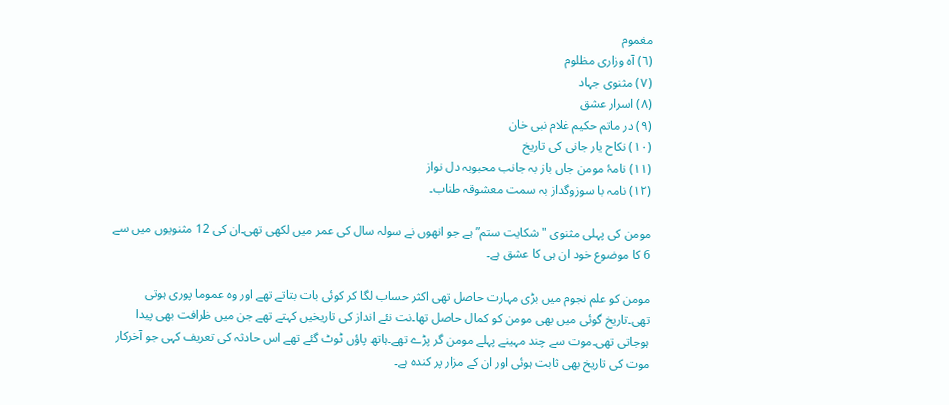مغموم
(٦) آہ وزاری مظلوم
(٧) مثنوی جہاد
(٨) اسرار عشق
(٩) در ماتم حکیم غلام نبی خان
(١٠) نکاح یار جانی کی تاریخ
(١١) نامۂ مومن جاں باز بہ جانب محبوبہ دل نواز
(١٢) نامہ با سوزوگداز بہ سمت معشوقہ طناب۔

مومن کی پہلی مثنوی "شکایت ستم” ہے جو انھوں نے سولہ سال کی عمر میں لکھی تھی۔ان کی 12 مثنویوں میں سے 6 کا موضوع خود ان ہی کا عشق ہے۔

مومن کو علم نجوم میں بڑی مہارت حاصل تھی اکثر حساب لگا کر کوئی بات بتاتے تھے اور وہ عموما پوری ہوتی تھی۔تاریخ گوئی میں بھی مومن کو کمال حاصل تھا۔نت نئے انداز کی تاریخیں کہتے تھے جن میں ظرافت بھی پیدا ہوجاتی تھی۔موت سے چند مہینے پہلے مومن گر پڑے تھے۔ہاتھ پاؤں ٹوٹ گئے تھے اس حادثہ کی تعریف کہی جو آخرکار موت کی تاریخ بھی ثابت ہوئی اور ان کے مزار پر کندہ ہے۔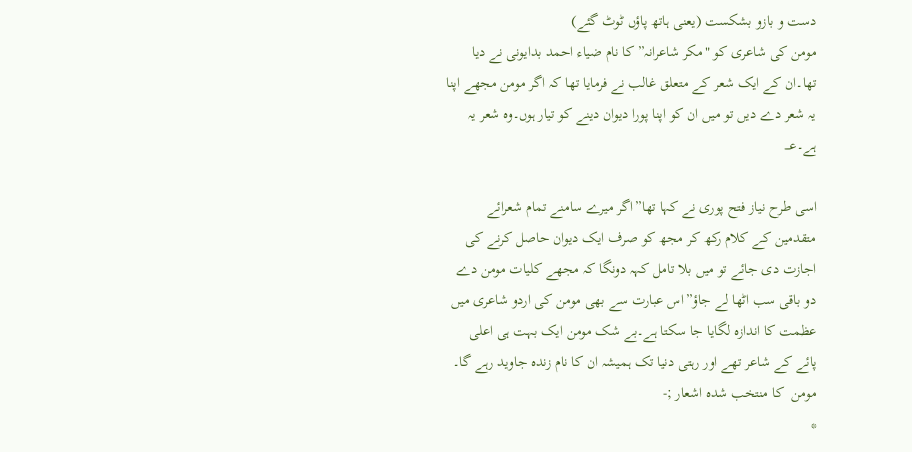دست و بازو بشکست (یعنی ہاتھ پاؤں ٹوٹ گئے)
مومن کی شاعری کو "مکر شاعرانہ” کا نام ضیاء احمد بدایونی نے دیا تھا۔ان کے ایک شعر کے متعلق غالب نے فرمایا تھا کہ اگر مومن مجھے اپنا یہ شعر دے دیں تو میں ان کو اپنا پورا دیوان دینے کو تیار ہوں۔وہ شعر یہ ہے۔؀

اسی طرح نیاز فتح پوری نے کہا تھا”اگر میرے سامنے تمام شعرائے متقدمین کے کلام رکھ کر مجھ کو صرف ایک دیوان حاصل کرنے کی اجازت دی جائے تو میں بلا تامل کہہ دونگا کہ مجھے کلیات مومن دے دو باقی سب اٹھا لے جاؤ”اس عبارت سے بھی مومن کی اردو شاعری میں عظمت کا اندازہ لگایا جا سکتا ہے۔بے شک مومن ایک بہت ہی اعلی پائے کے شاعر تھے اور رہتی دنیا تک ہمیشہ ان کا نام زندہ جاوید رہے گا۔
مومن  کا منتخب شدہ اشعار ;-
*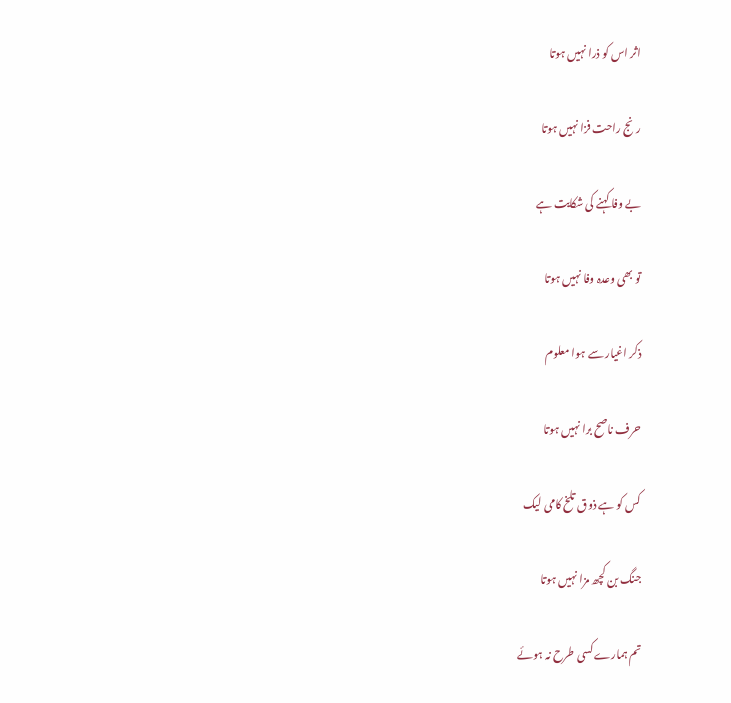اثر اس کو ذرا نہیں ہوتا

رنج راحت فزا نہیں ہوتا

بے وفا کہنے کی شکایت ہے

تو بھی وعدہ وفا نہیں ہوتا

ذکر اغیار سے ہوا معلوم

حرف ناصح برا نہیں ہوتا

کس کو ہے ذوق تلخ کامی لیک

جنگ بن کچھ مزا نہیں ہوتا

تم ہمارے کسی طرح نہ ہوئے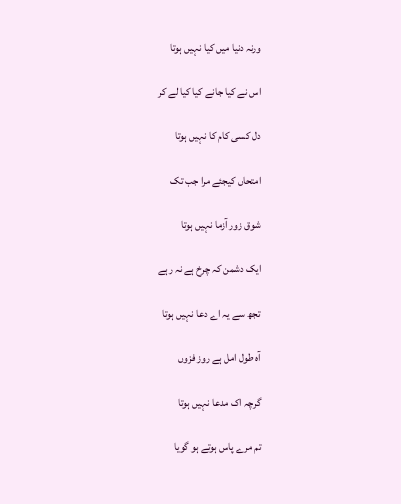ورنہ دنیا میں کیا نہیں ہوتا

اس نے کیا جانے کیا کیا لے کر

دل کسی کام کا نہیں ہوتا

امتحاں کیجئے مرا جب تک

شوق زور آزما نہیں ہوتا

ایک دشمن کہ چرخ ہے نہ رہے

تجھ سے یہ اے دعا نہیں ہوتا

آہ طول امل ہے روز فزوں

گرچہ اک مدعا نہیں ہوتا

تم مرے پاس ہوتے ہو گویا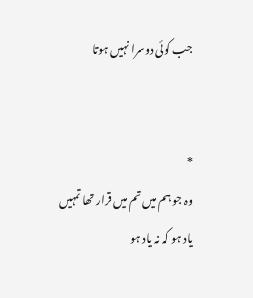جب کوئی دوسرا نہیں ہوتا


*
وہ جو ہم میں تم میں قرار تھا تمہیں یاد ہو کہ نہ یاد ہو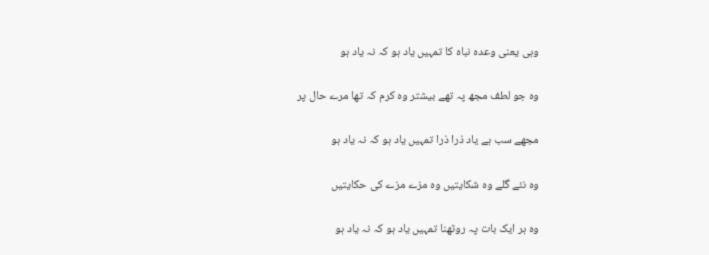وہی یعنی وعدہ نباہ کا تمہیں یاد ہو کہ نہ یاد ہو

وہ جو لطف مجھ پہ تھے بیشتر وہ کرم کہ تھا مرے حال پر

مجھے سب ہے یاد ذرا ذرا تمہیں یاد ہو کہ نہ یاد ہو

وہ نئے گلے وہ شکایتیں وہ مزے مزے کی حکایتیں

وہ ہر ایک بات پہ روٹھنا تمہیں یاد ہو کہ نہ یاد ہو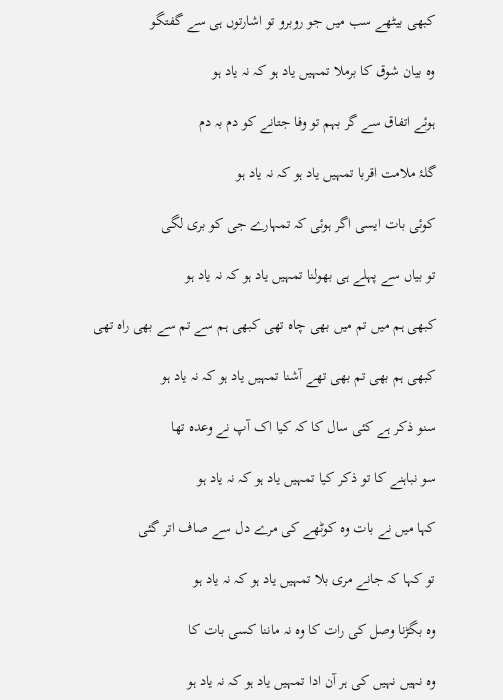کبھی بیٹھے سب میں جو روبرو تو اشارتوں ہی سے گفتگو

وہ بیان شوق کا برملا تمہیں یاد ہو کہ نہ یاد ہو

ہوئے اتفاق سے گر بہم تو وفا جتانے کو دم بہ دم

گلۂ ملامت اقربا تمہیں یاد ہو کہ نہ یاد ہو

کوئی بات ایسی اگر ہوئی کہ تمہارے جی کو بری لگی

تو بیاں سے پہلے ہی بھولنا تمہیں یاد ہو کہ نہ یاد ہو

کبھی ہم میں تم میں بھی چاہ تھی کبھی ہم سے تم سے بھی راہ تھی

کبھی ہم بھی تم بھی تھے آشنا تمہیں یاد ہو کہ نہ یاد ہو

سنو ذکر ہے کئی سال کا کہ کیا اک آپ نے وعدہ تھا

سو نباہنے کا تو ذکر کیا تمہیں یاد ہو کہ نہ یاد ہو

کہا میں نے بات وہ کوٹھے کی مرے دل سے صاف اتر گئی

تو کہا کہ جانے مری بلا تمہیں یاد ہو کہ نہ یاد ہو

وہ بگڑنا وصل کی رات کا وہ نہ ماننا کسی بات کا

وہ نہیں نہیں کی ہر آن ادا تمہیں یاد ہو کہ نہ یاد ہو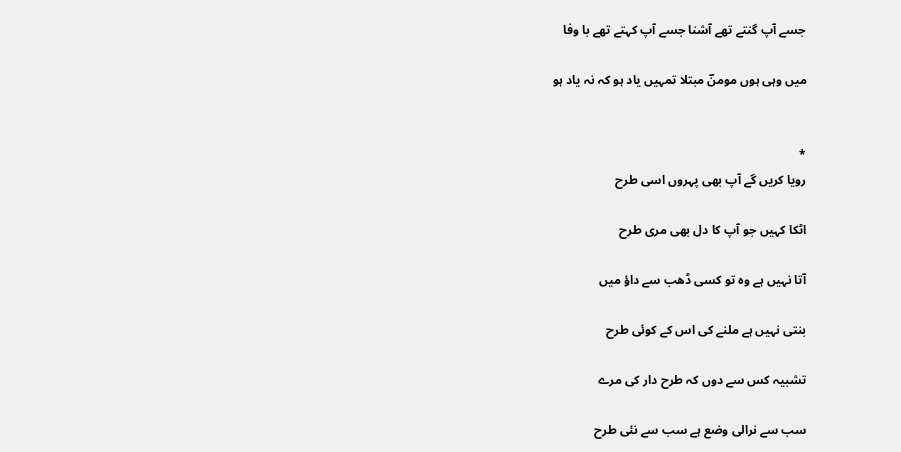جسے آپ گنتے تھے آشنا جسے آپ کہتے تھے با وفا

میں وہی ہوں مومنؔ مبتلا تمہیں یاد ہو کہ نہ یاد ہو


*
رویا کریں گے آپ بھی پہروں اسی طرح

اٹکا کہیں جو آپ کا دل بھی مری طرح

آتا نہیں ہے وہ تو کسی ڈھب سے داؤ میں

بنتی نہیں ہے ملنے کی اس کے کوئی طرح

تشبیہ کس سے دوں کہ طرح دار کی مرے

سب سے نرالی وضع ہے سب سے نئی طرح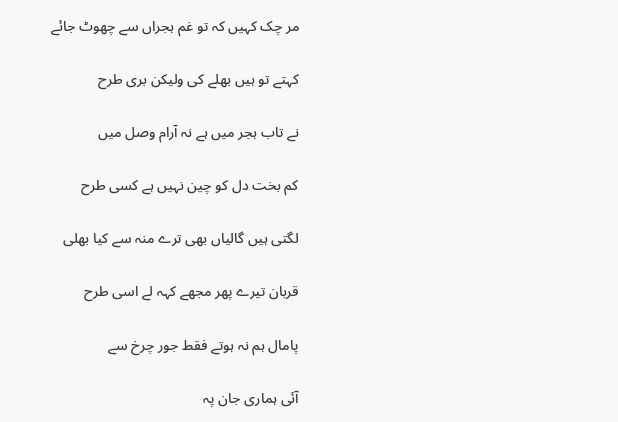مر چک کہیں کہ تو غم ہجراں سے چھوٹ جائے

کہتے تو ہیں بھلے کی ولیکن بری طرح

نے تاب ہجر میں ہے نہ آرام وصل میں

کم بخت دل کو چین نہیں ہے کسی طرح

لگتی ہیں گالیاں بھی ترے منہ سے کیا بھلی

قربان تیرے پھر مجھے کہہ لے اسی طرح

پامال ہم نہ ہوتے فقط جور چرخ سے

آئی ہماری جان پہ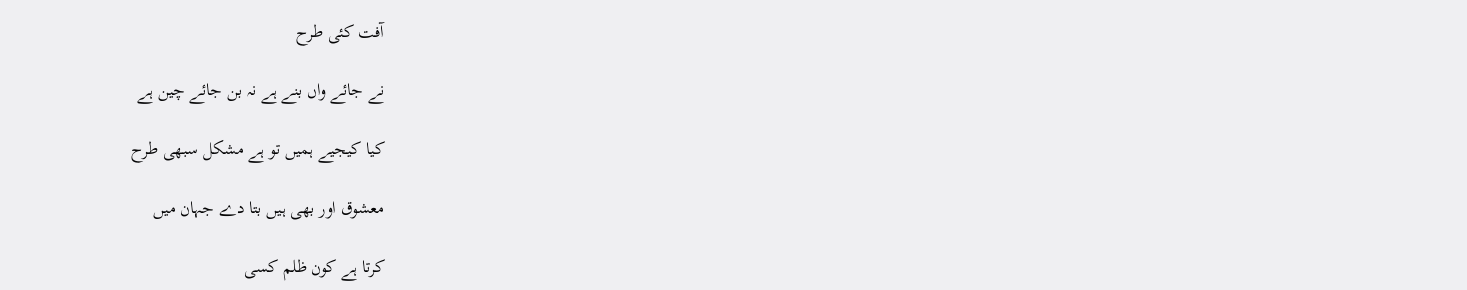آفت کئی طرح

نے جائے واں بنے ہے نہ بن جائے چین ہے

کیا کیجیے ہمیں تو ہے مشکل سبھی طرح

معشوق اور بھی ہیں بتا دے جہان میں

کرتا ہے کون ظلم کسی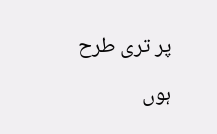پر تری طرح

ہوں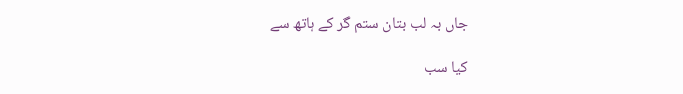جاں بہ لب بتان ستم گر کے ہاتھ سے

کیا سب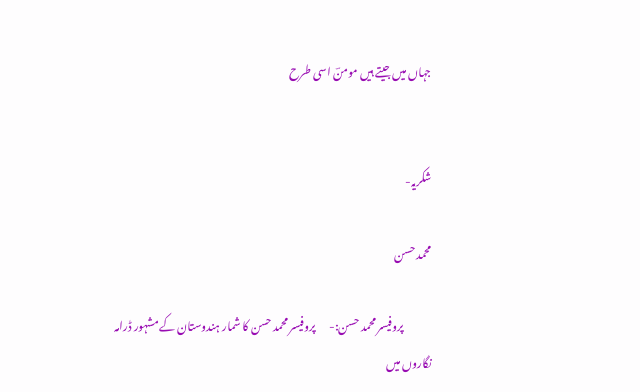جہاں میں جیتے ہیں مومنؔ اسی طرح


شکریہ-

محمد حسن

             پروفیسر محمد حسن:-      پروفیسر محمد حسن کا شمار ہندوستان کے مشہور ڈرامہ نگاروں میں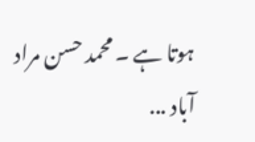ہوتا ہے ۔ محمد حسن مراد آباد ...